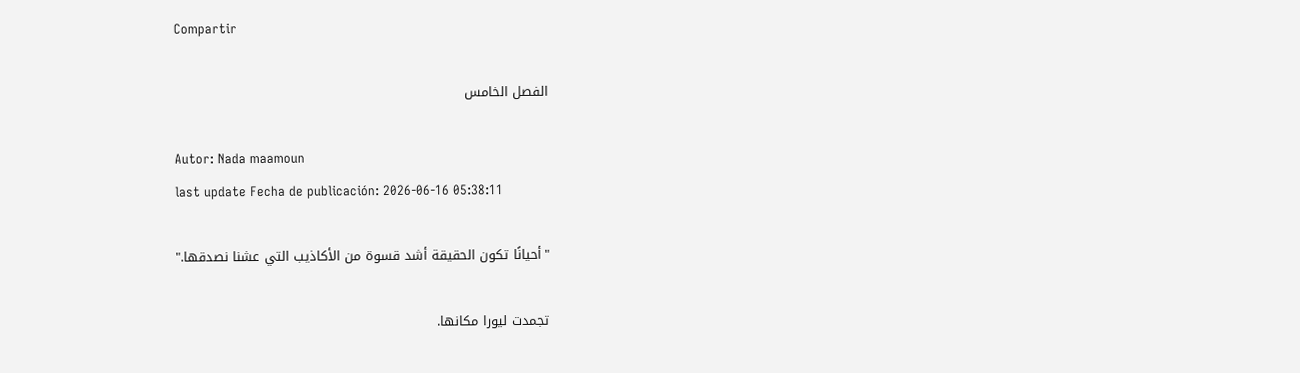Compartir

الفصل الخامس

Autor: Nada maamoun
last update Fecha de publicación: 2026-06-16 05:38:11

"أحيانًا تكون الحقيقة أشد قسوة من الأكاذيب التي عشنا نصدقها."

تجمدت ليورا مكانها.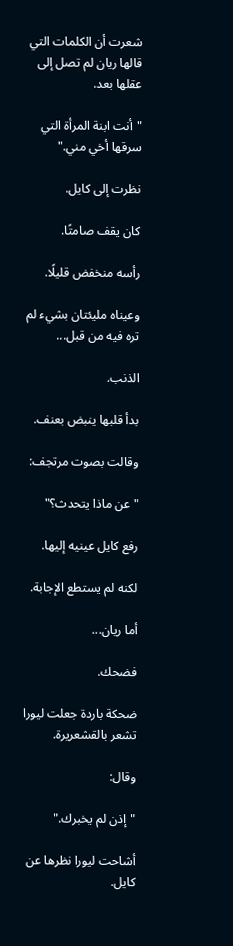شعرت أن الكلمات التي قالها ريان لم تصل إلى عقلها بعد.

"أنت ابنة المرأة التي سرقها أخي مني."

نظرت إلى كايل.

كان يقف صامتًا.

رأسه منخفض قليلًا.

وعيناه مليئتان بشيء لم تره فيه من قبل...

الذنب.

بدأ قلبها ينبض بعنف.

وقالت بصوت مرتجف:

"عن ماذا يتحدث؟"

رفع كايل عينيه إليها.

لكنه لم يستطع الإجابة.

أما ريان...

فضحك.

ضحكة باردة جعلت ليورا تشعر بالقشعريرة.

وقال:

"إذن لم يخبرك."

أشاحت ليورا نظرها عن كايل.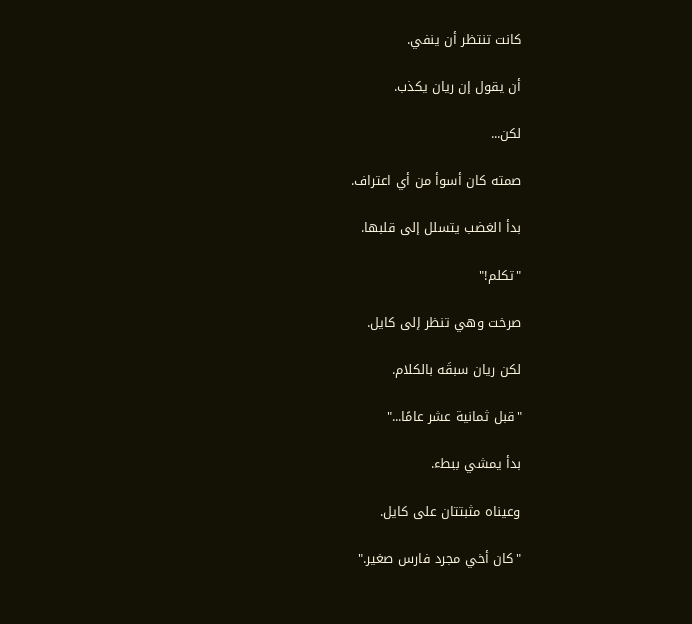كانت تنتظر أن ينفي.

أن يقول إن ريان يكذب.

لكن...

صمته كان أسوأ من أي اعتراف.

بدأ الغضب يتسلل إلى قلبها.

"تكلم!"

صرخت وهي تنظر إلى كايل.

لكن ريان سبقَه بالكلام.

"قبل ثمانية عشر عامًا..."

بدأ يمشي ببطء.

وعيناه مثبتتان على كايل.

"كان أخي مجرد فارس صغير."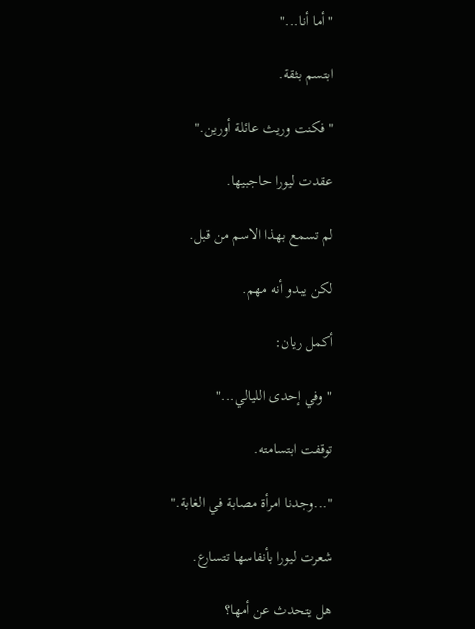"أما أنا..."

ابتسم بثقة.

"فكنت وريث عائلة أورين."

عقدت ليورا حاجبيها.

لم تسمع بهذا الاسم من قبل.

لكن يبدو أنه مهم.

أكمل ريان:

"وفي إحدى الليالي..."

توقفت ابتسامته.

"...وجدنا امرأة مصابة في الغابة."

شعرت ليورا بأنفاسها تتسارع.

هل يتحدث عن أمها؟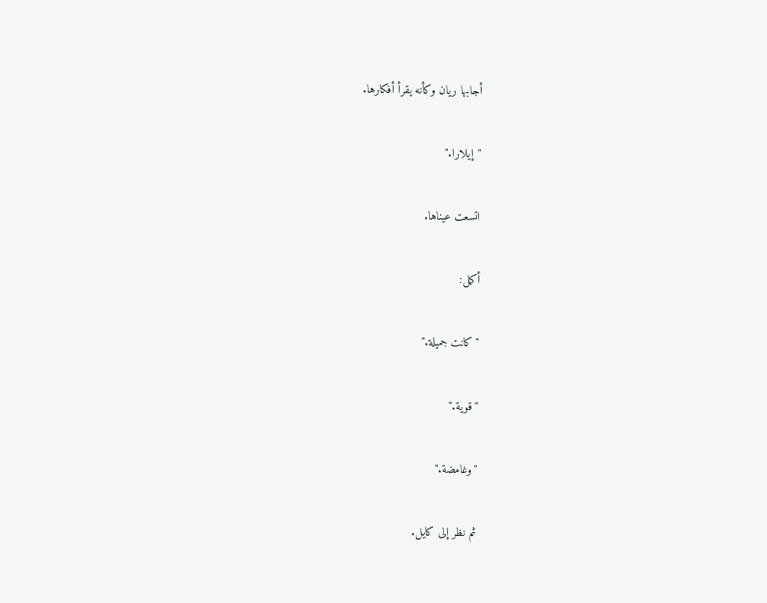أجابها ريان وكأنه يقرأ أفكارها.

"إيلارا."

اتسعت عيناها.

أكمل:

"كانت جميلة."

"قوية."

"وغامضة."

ثم نظر إلى كايل.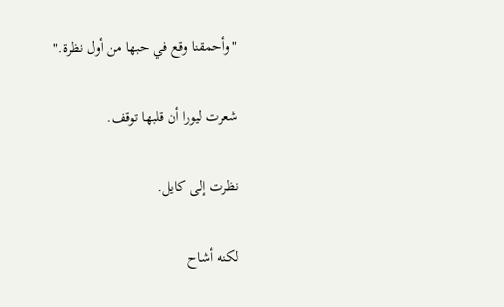"وأحمقنا وقع في حبها من أول نظرة."

شعرت ليورا أن قلبها توقف.

نظرت إلى كايل.

لكنه أشاح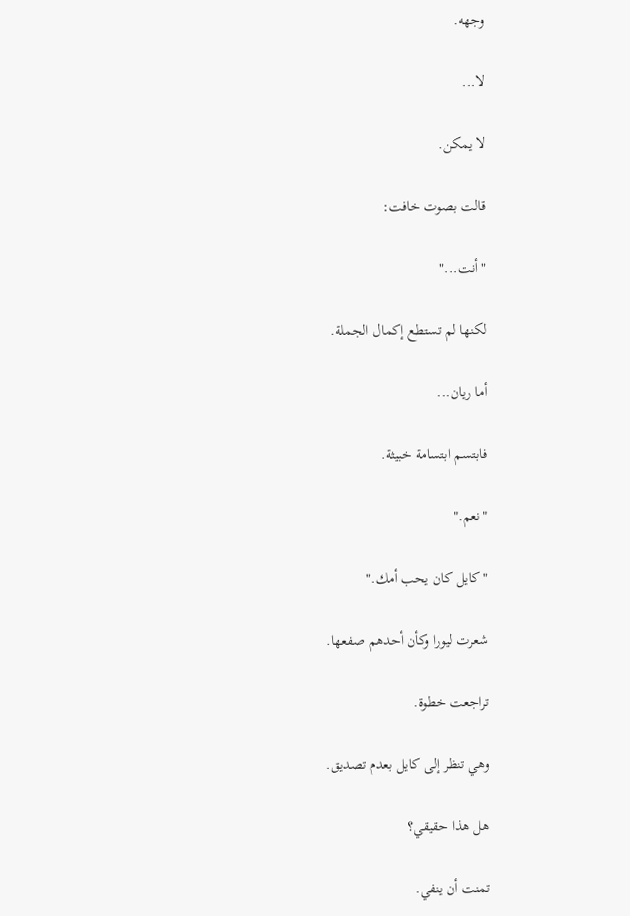وجهه.

لا...

لا يمكن.

قالت بصوت خافت:

"أنت..."

لكنها لم تستطع إكمال الجملة.

أما ريان...

فابتسم ابتسامة خبيثة.

"نعم."

"كايل كان يحب أمك."

شعرت ليورا وكأن أحدهم صفعها.

تراجعت خطوة.

وهي تنظر إلى كايل بعدم تصديق.

هل هذا حقيقي؟

تمنت أن ينفي.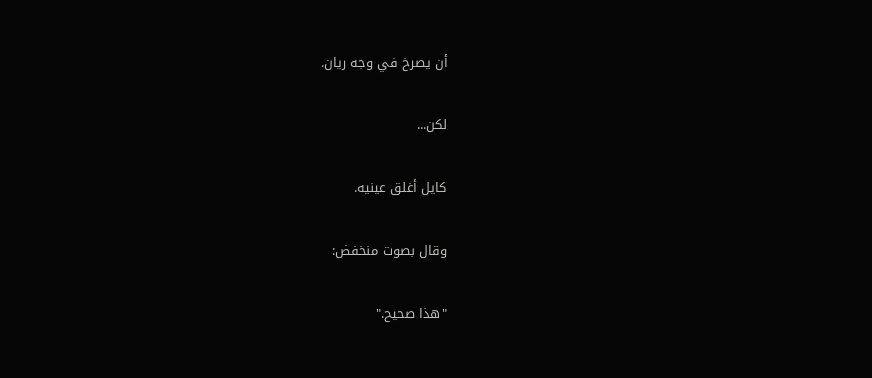أن يصرخ في وجه ريان.

لكن...

كايل أغلق عينيه.

وقال بصوت منخفض:

"هذا صحيح."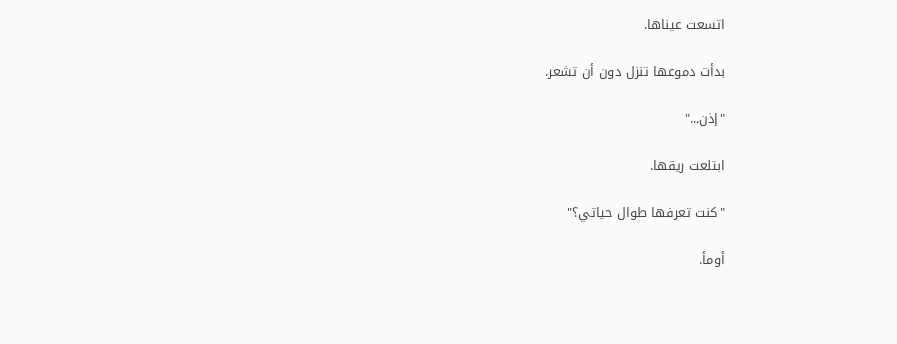اتسعت عيناها.

بدأت دموعها تنزل دون أن تشعر.

"إذن..."

ابتلعت ريقها.

"كنت تعرفها طوال حياتي؟"

أومأ.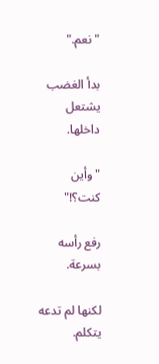"نعم."

بدأ الغضب يشتعل داخلها.

"وأين كنت؟!"

رفع رأسه بسرعة.

لكنها لم تدعه يتكلم.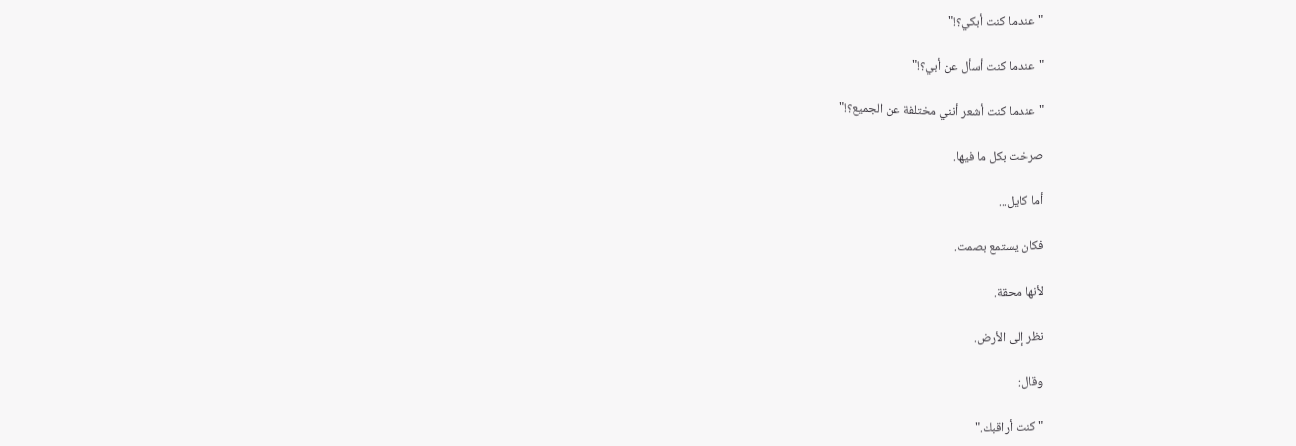"عندما كنت أبكي؟!"

"عندما كنت أسأل عن أبي؟!"

"عندما كنت أشعر أنني مختلفة عن الجميع؟!"

صرخت بكل ما فيها.

أما كايل...

فكان يستمع بصمت.

لأنها محقة.

نظر إلى الأرض.

وقال:

"كنت أراقبك."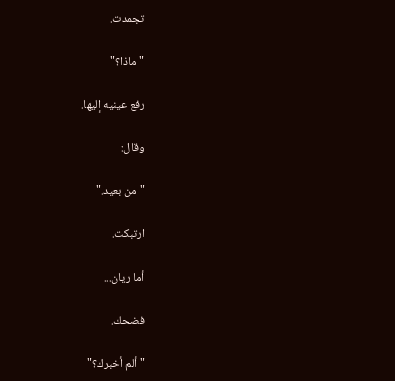تجمدت.

"ماذا؟"

رفع عينيه إليها.

وقال:

"من بعيد."

ارتبكت.

أما ريان...

فضحك.

"ألم أخبرك؟"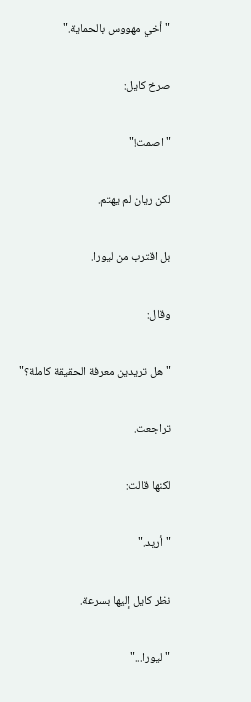"أخي مهووس بالحماية."

صرخ كايل:

"اصمت!"

لكن ريان لم يهتم.

بل اقترب من ليورا.

وقال:

"هل تريدين معرفة الحقيقة كاملة؟"

تراجعت.

لكنها قالت:

"أريد."

نظر كايل إليها بسرعة.

"ليورا..."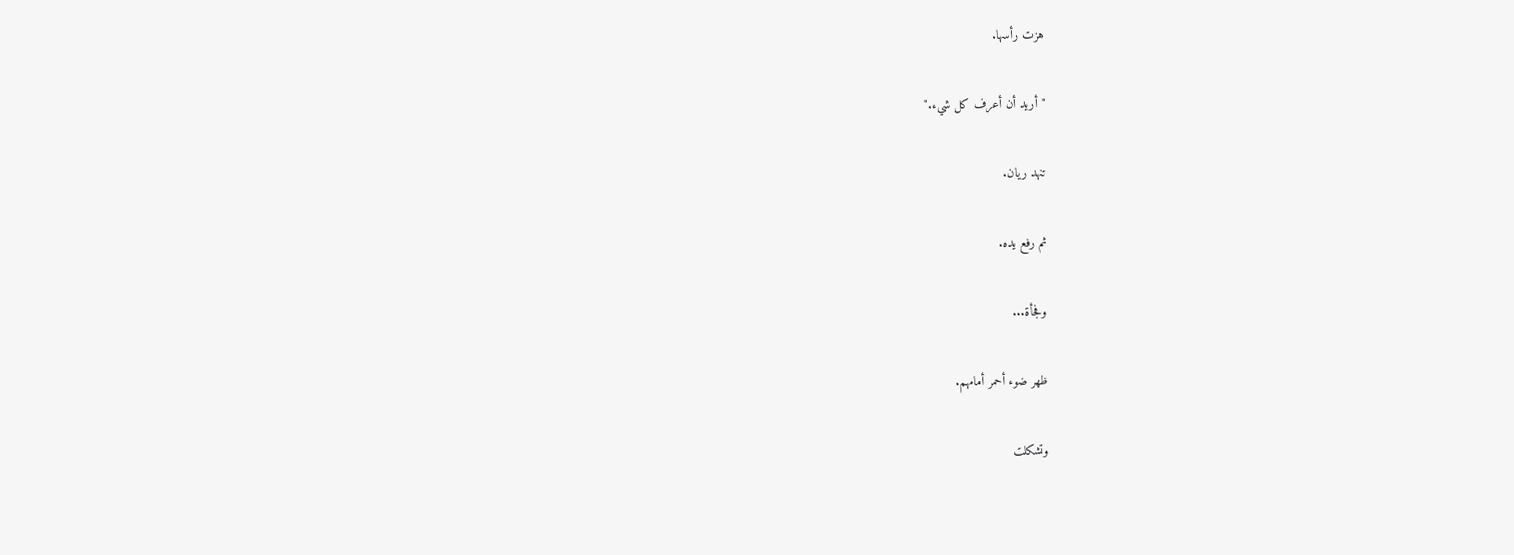هزت رأسها.

"أريد أن أعرف كل شيء."

تنهد ريان.

ثم رفع يده.

وفجأة...

ظهر ضوء أحمر أمامهم.

وتشكلت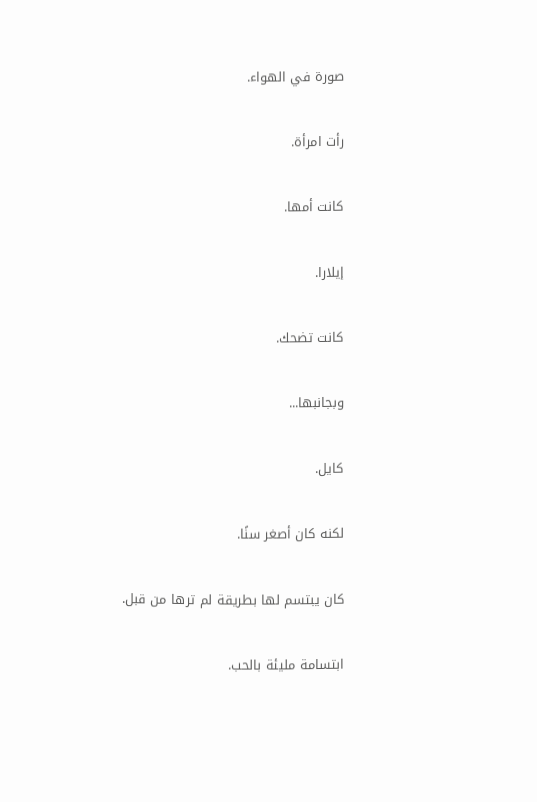صورة في الهواء.

رأت امرأة.

كانت أمها.

إيلارا.

كانت تضحك.

وبجانبها...

كايل.

لكنه كان أصغر سنًا.

كان يبتسم لها بطريقة لم ترها من قبل.

ابتسامة مليئة بالحب.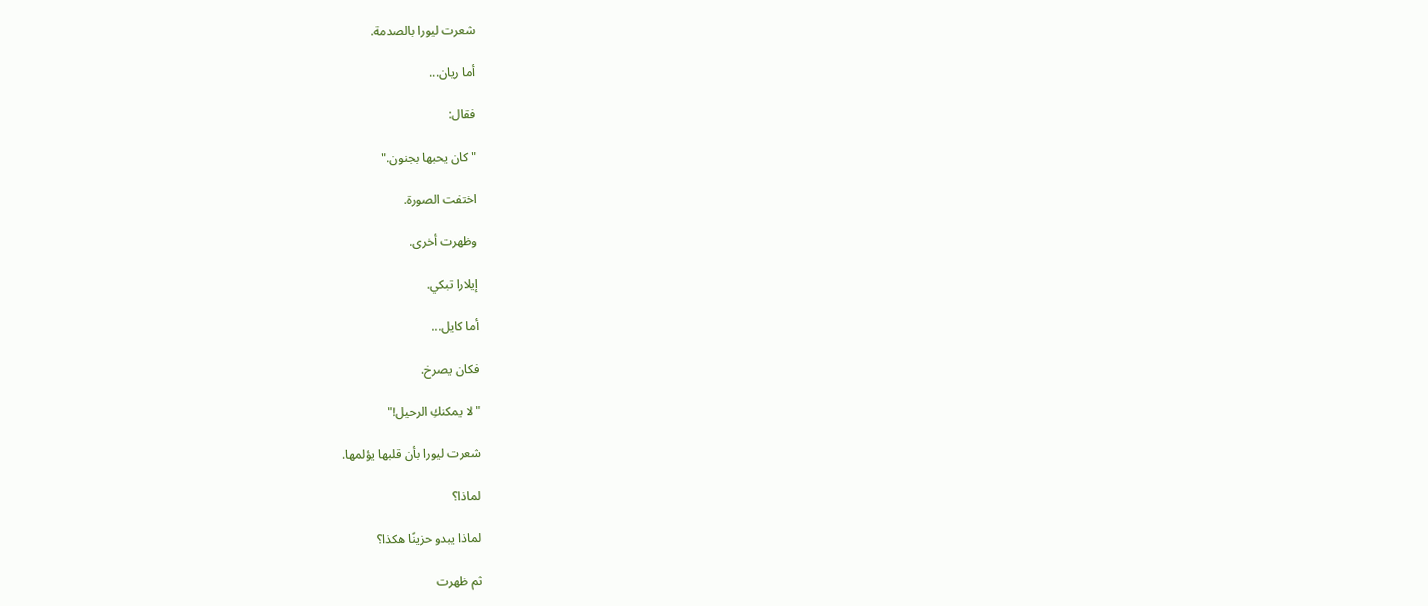شعرت ليورا بالصدمة.

أما ريان...

فقال:

"كان يحبها بجنون."

اختفت الصورة.

وظهرت أخرى.

إيلارا تبكي.

أما كايل...

فكان يصرخ.

"لا يمكنكِ الرحيل!"

شعرت ليورا بأن قلبها يؤلمها.

لماذا؟

لماذا يبدو حزينًا هكذا؟

ثم ظهرت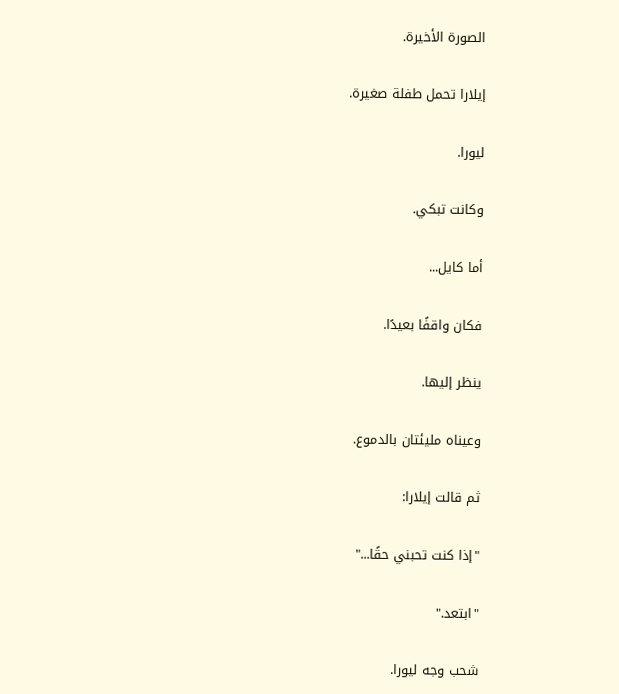الصورة الأخيرة.

إيلارا تحمل طفلة صغيرة.

ليورا.

وكانت تبكي.

أما كايل...

فكان واقفًا بعيدًا.

ينظر إليها.

وعيناه مليئتان بالدموع.

ثم قالت إيلارا:

"إذا كنت تحبني حقًا..."

"ابتعد."

شحب وجه ليورا.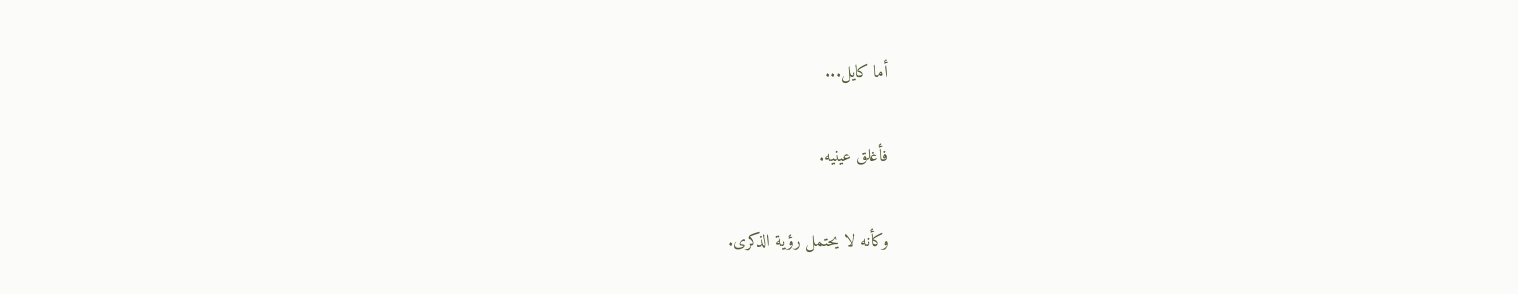أما كايل...

فأغلق عينيه.

وكأنه لا يحتمل رؤية الذكرى.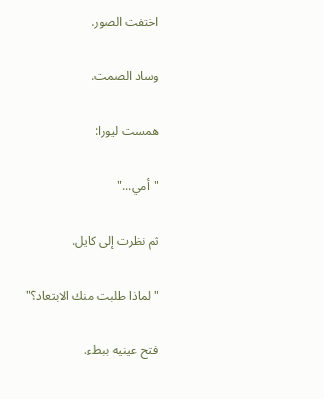اختفت الصور.

وساد الصمت.

همست ليورا:

"أمي..."

ثم نظرت إلى كايل.

"لماذا طلبت منك الابتعاد؟"

فتح عينيه ببطء.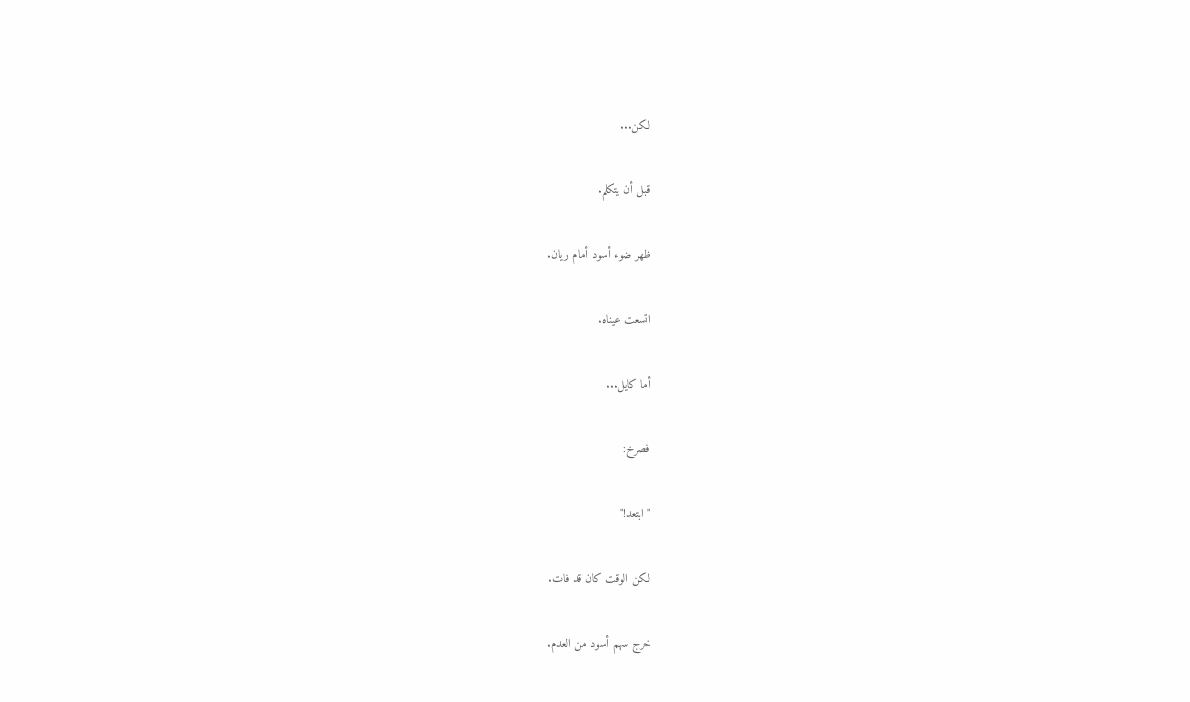لكن...

قبل أن يتكلم.

ظهر ضوء أسود أمام ريان.

اتسعت عيناه.

أما كايل...

فصرخ:

"ابتعد!"

لكن الوقت كان قد فات.

خرج سهم أسود من العدم.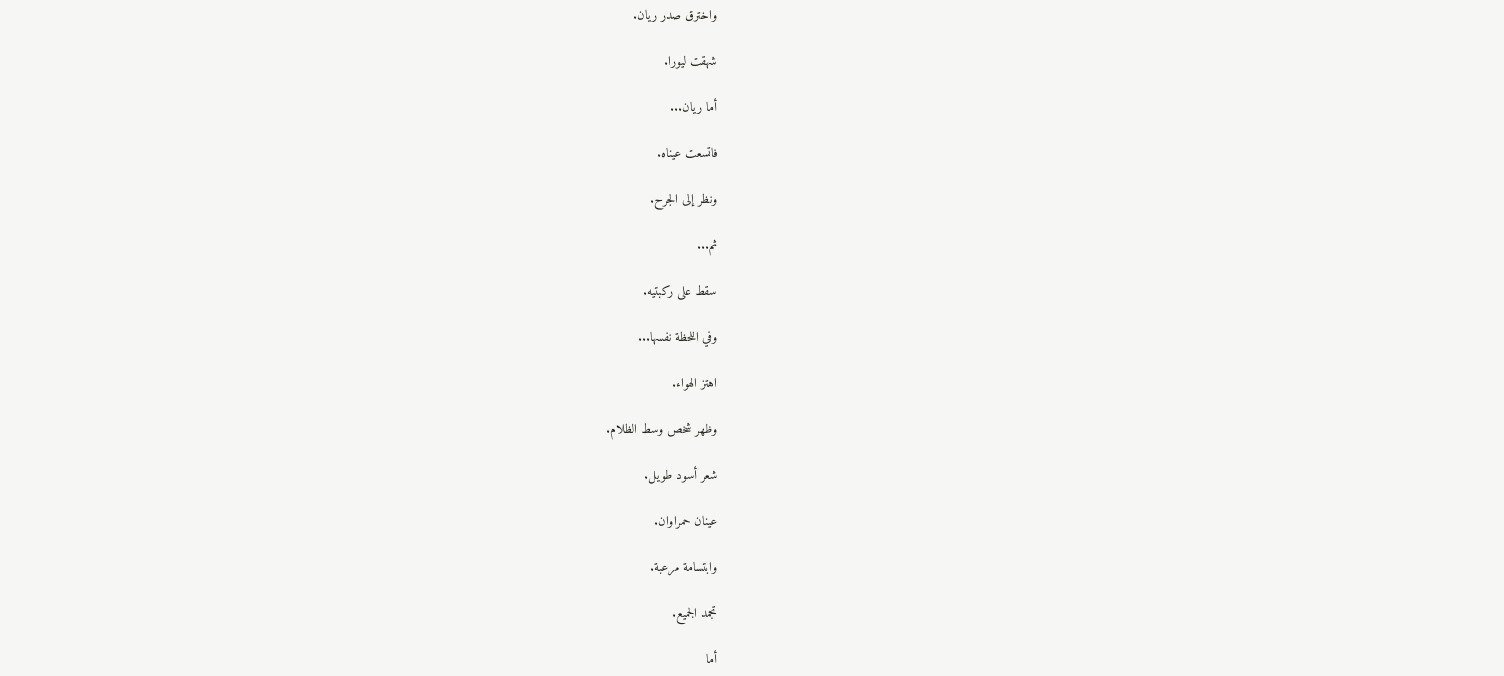واخترق صدر ريان.

شهقت ليورا.

أما ريان...

فاتسعت عيناه.

ونظر إلى الجرح.

ثم...

سقط على ركبتيه.

وفي اللحظة نفسها...

اهتز الهواء.

وظهر شخص وسط الظلام.

شعر أسود طويل.

عينان حمراوان.

وابتسامة مرعبة.

تجمد الجميع.

أما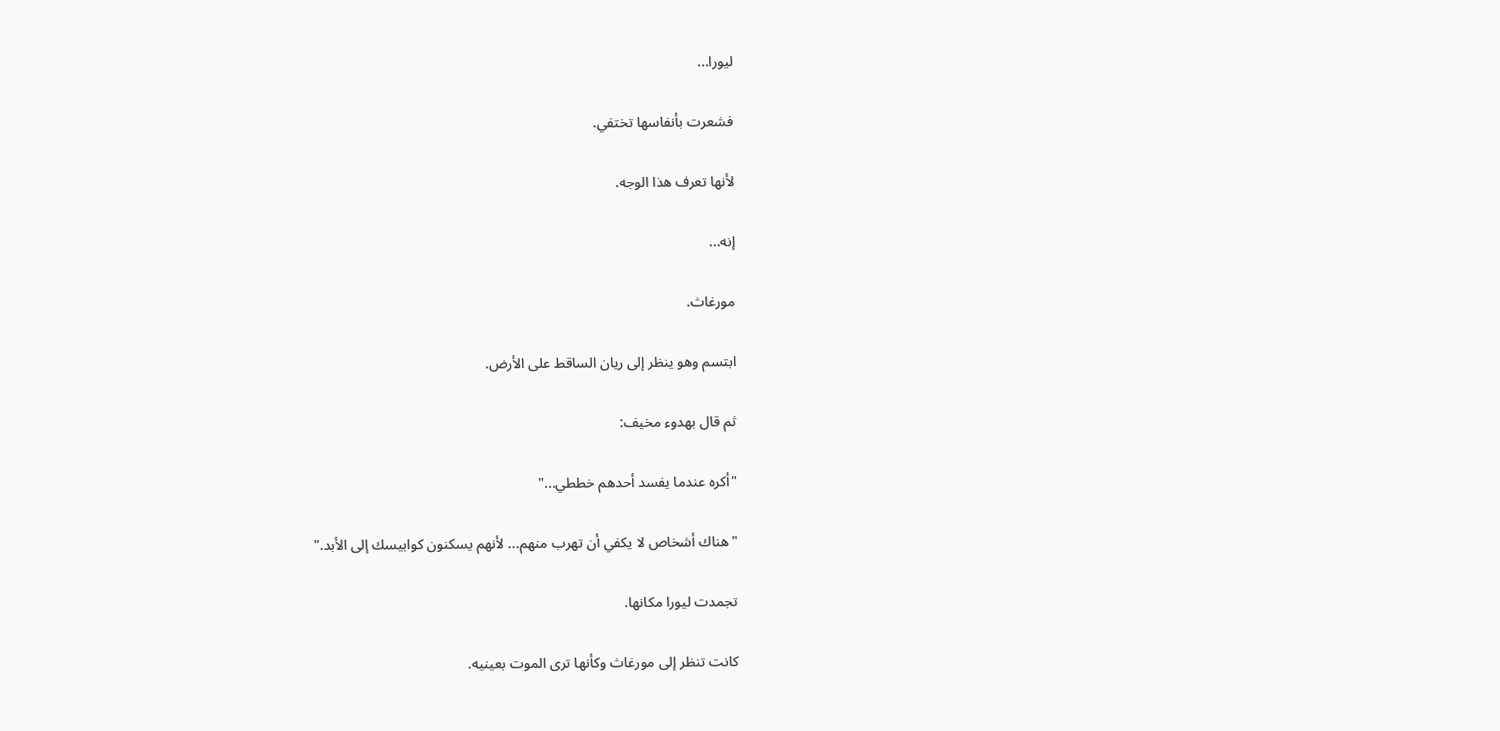ليورا...

فشعرت بأنفاسها تختفي.

لأنها تعرف هذا الوجه.

إنه...

مورغاث.

ابتسم وهو ينظر إلى ريان الساقط على الأرض.

ثم قال بهدوء مخيف:

"أكره عندما يفسد أحدهم خططي..."

"هناك أشخاص لا يكفي أن تهرب منهم... لأنهم يسكنون كوابيسك إلى الأبد."

تجمدت ليورا مكانها.

كانت تنظر إلى مورغاث وكأنها ترى الموت بعينيه.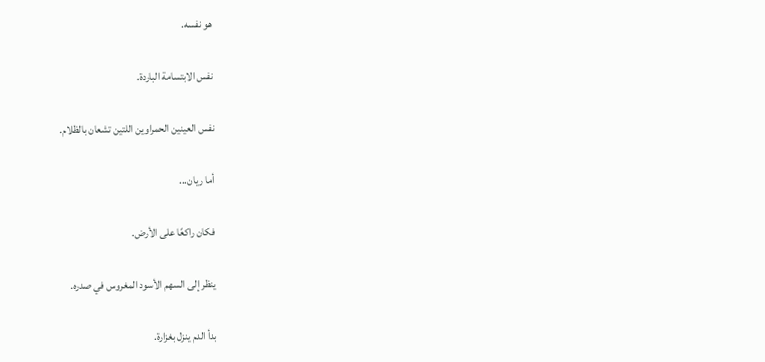هو نفسه.

نفس الابتسامة الباردة.

نفس العينين الحمراوين اللتين تشعان بالظلام.

أما ريان...

فكان راكعًا على الأرض.

ينظر إلى السهم الأسود المغروس في صدره.

بدأ الدم ينزل بغزارة.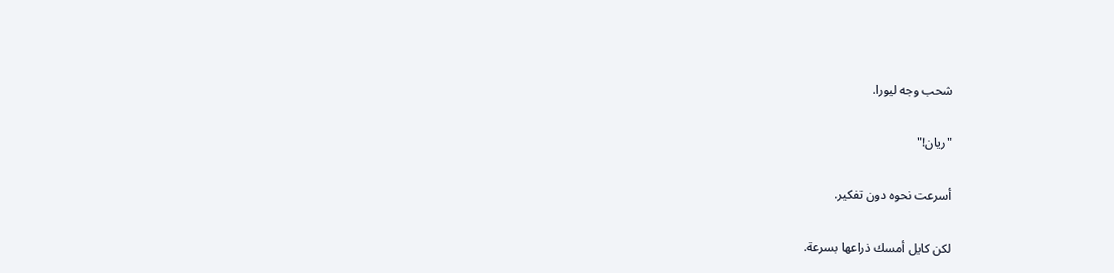شحب وجه ليورا.

"ريان!"

أسرعت نحوه دون تفكير.

لكن كايل أمسك ذراعها بسرعة.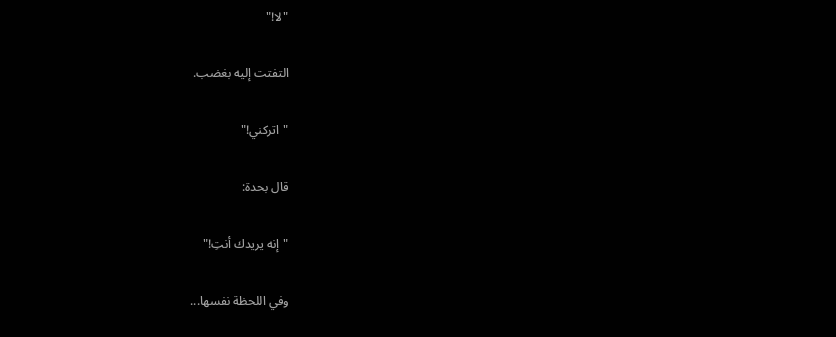"لا!"

التفتت إليه بغضب.

"اتركني!"

قال بحدة:

"إنه يريدك أنتِ!"

وفي اللحظة نفسها...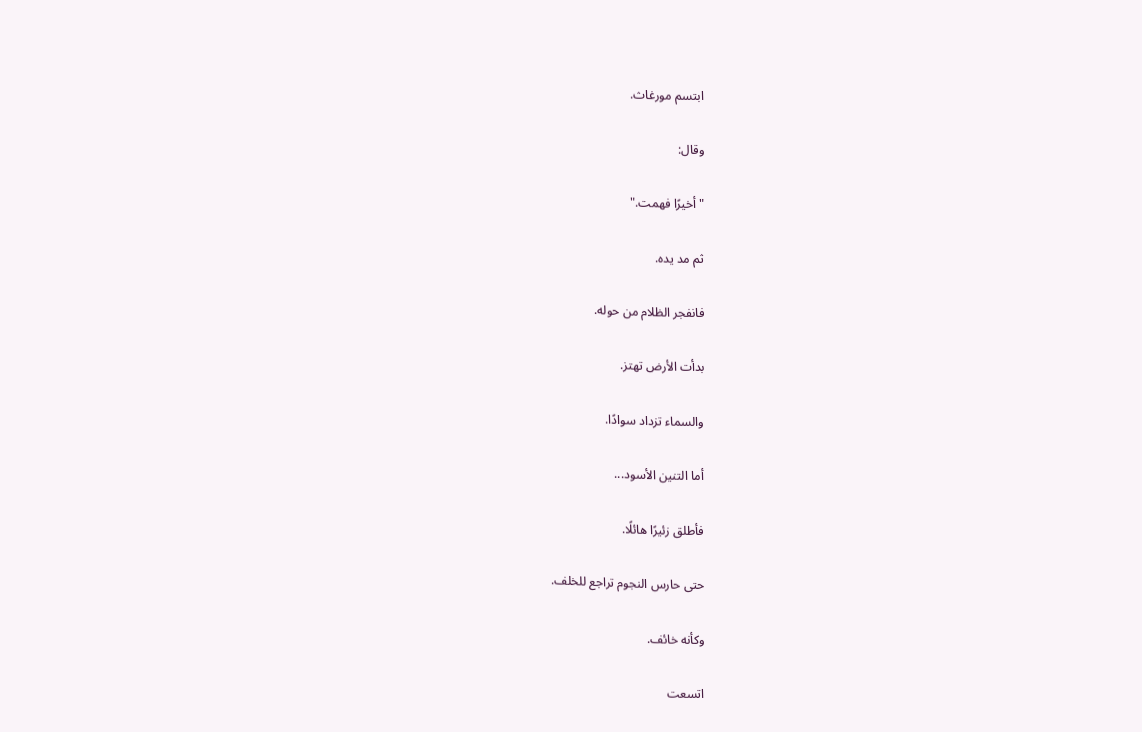ابتسم مورغاث.

وقال:

"أخيرًا فهمت."

ثم مد يده.

فانفجر الظلام من حوله.

بدأت الأرض تهتز.

والسماء تزداد سوادًا.

أما التنين الأسود...

فأطلق زئيرًا هائلًا.

حتى حارس النجوم تراجع للخلف.

وكأنه خائف.

اتسعت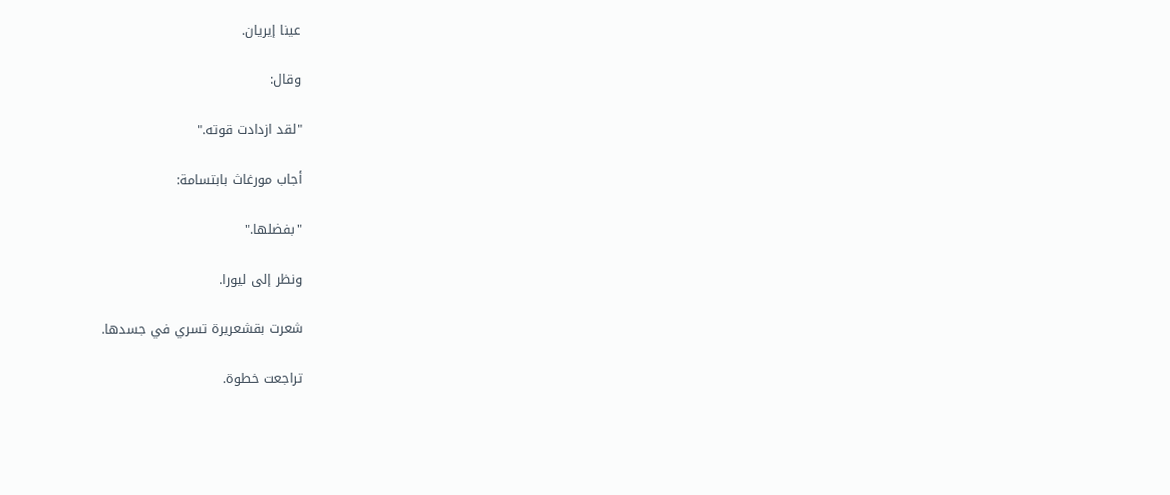عينا إيريان.

وقال:

"لقد ازدادت قوته."

أجاب مورغاث بابتسامة:

"بفضلها."

ونظر إلى ليورا.

شعرت بقشعريرة تسري في جسدها.

تراجعت خطوة.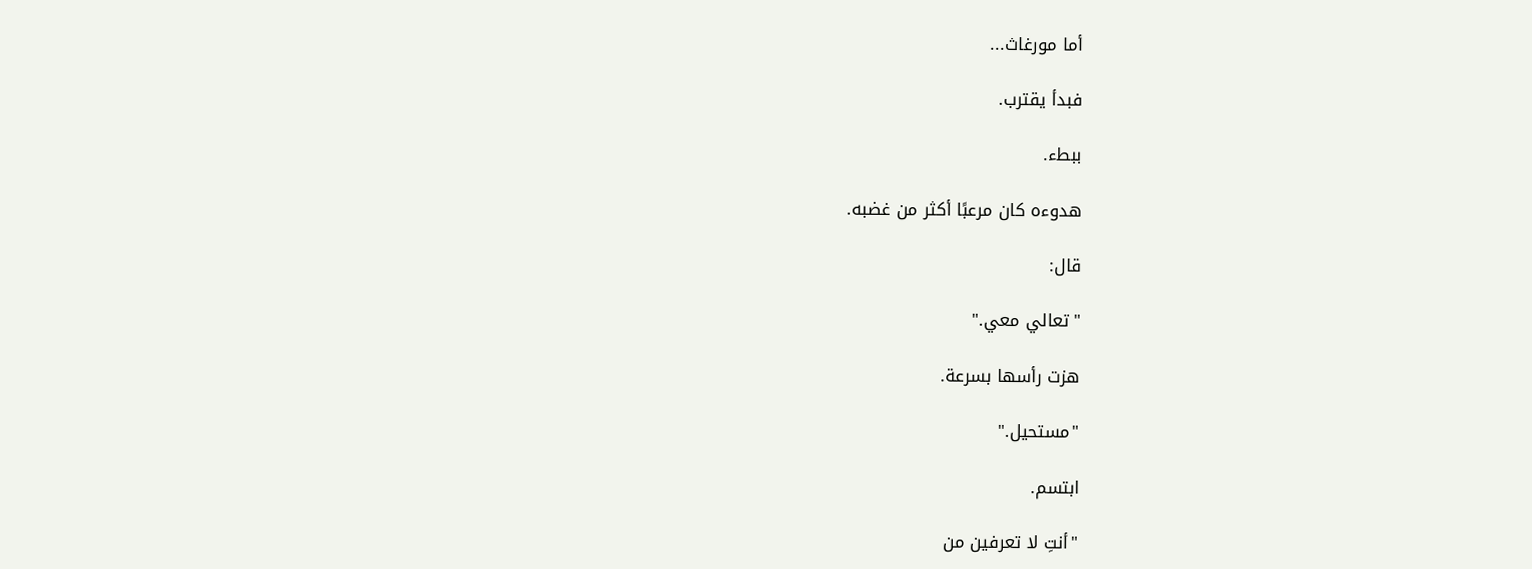أما مورغاث...

فبدأ يقترب.

ببطء.

هدوءه كان مرعبًا أكثر من غضبه.

قال:

"تعالي معي."

هزت رأسها بسرعة.

"مستحيل."

ابتسم.

"أنتِ لا تعرفين من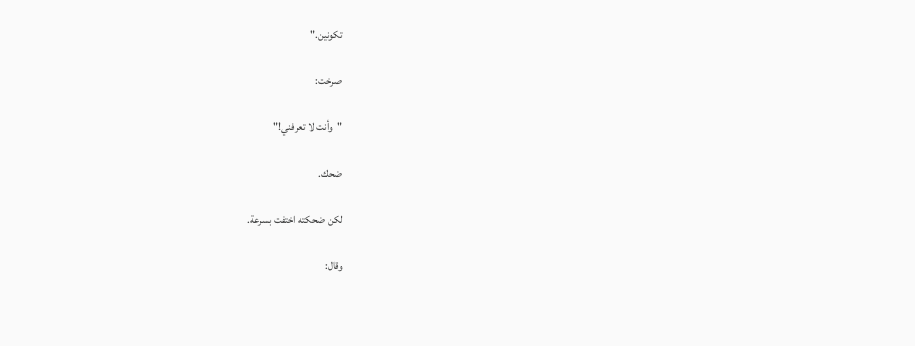تكونين."

صرخت:

"وأنت لا تعرفني!"

ضحك.

لكن ضحكته اختفت بسرعة.

وقال: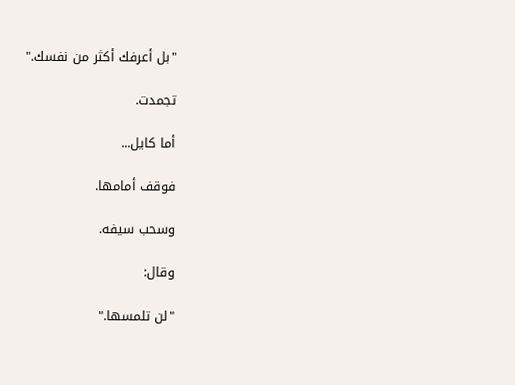"بل أعرفك أكثر من نفسك."

تجمدت.

أما كايل...

فوقف أمامها.

وسحب سيفه.

وقال:

"لن تلمسها."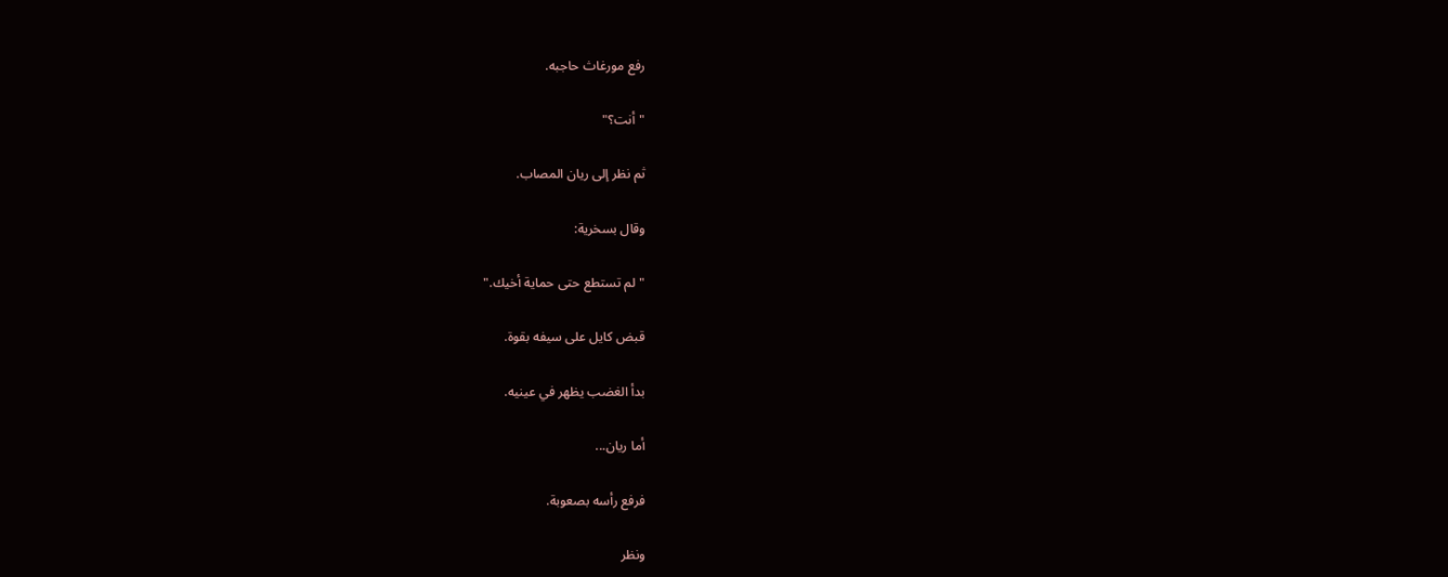رفع مورغاث حاجبه.

"أنت؟"

ثم نظر إلى ريان المصاب.

وقال بسخرية:

"لم تستطع حتى حماية أخيك."

قبض كايل على سيفه بقوة.

بدأ الغضب يظهر في عينيه.

أما ريان...

فرفع رأسه بصعوبة.

ونظر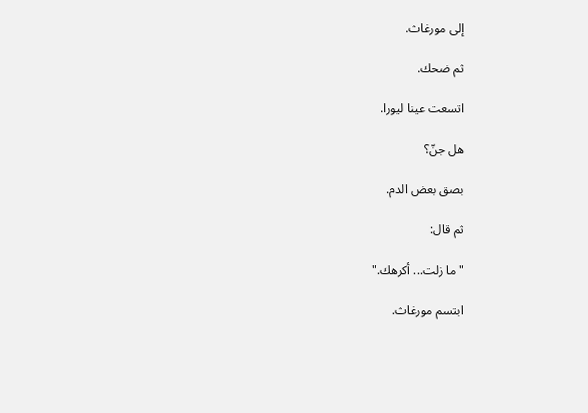إلى مورغاث.

ثم ضحك.

اتسعت عينا ليورا.

هل جنّ؟

بصق بعض الدم.

ثم قال:

"ما زلت... أكرهك."

ابتسم مورغاث.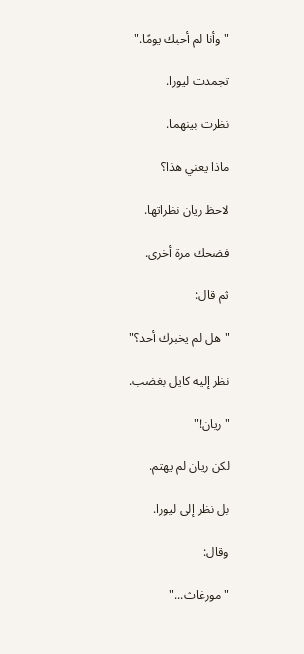"وأنا لم أحبك يومًا."

تجمدت ليورا.

نظرت بينهما.

ماذا يعني هذا؟

لاحظ ريان نظراتها.

فضحك مرة أخرى.

ثم قال:

"هل لم يخبرك أحد؟"

نظر إليه كايل بغضب.

"ريان!"

لكن ريان لم يهتم.

بل نظر إلى ليورا.

وقال:

"مورغاث..."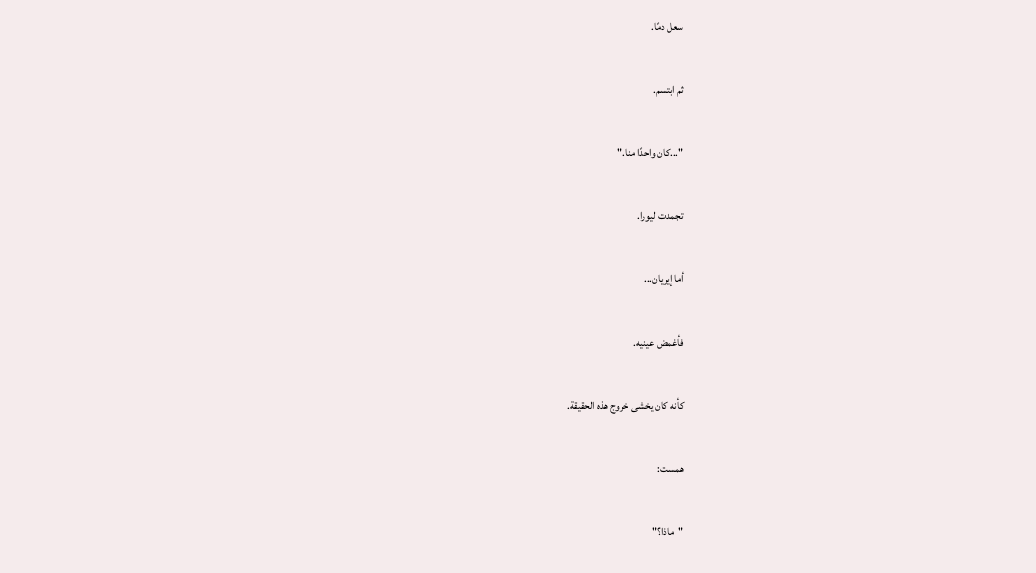سعل دمًا.

ثم ابتسم.

"...كان واحدًا منا."

تجمدت ليورا.

أما إيريان...

فأغمض عينيه.

كأنه كان يخشى خروج هذه الحقيقة.

همست:

"ماذا؟"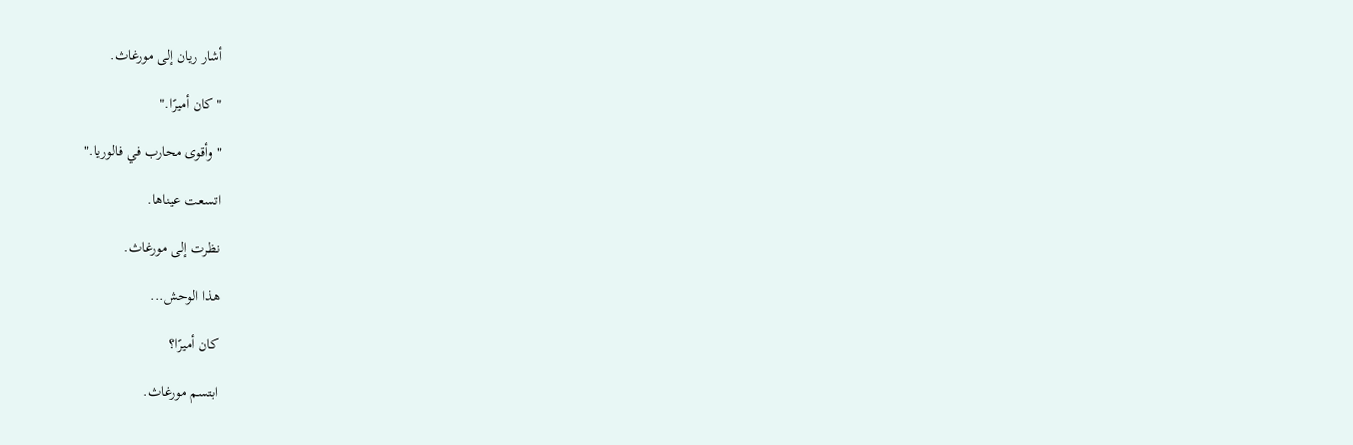أشار ريان إلى مورغاث.

"كان أميرًا."

"وأقوى محارب في فالوريا."

اتسعت عيناها.

نظرت إلى مورغاث.

هذا الوحش...

كان أميرًا؟

ابتسم مورغاث.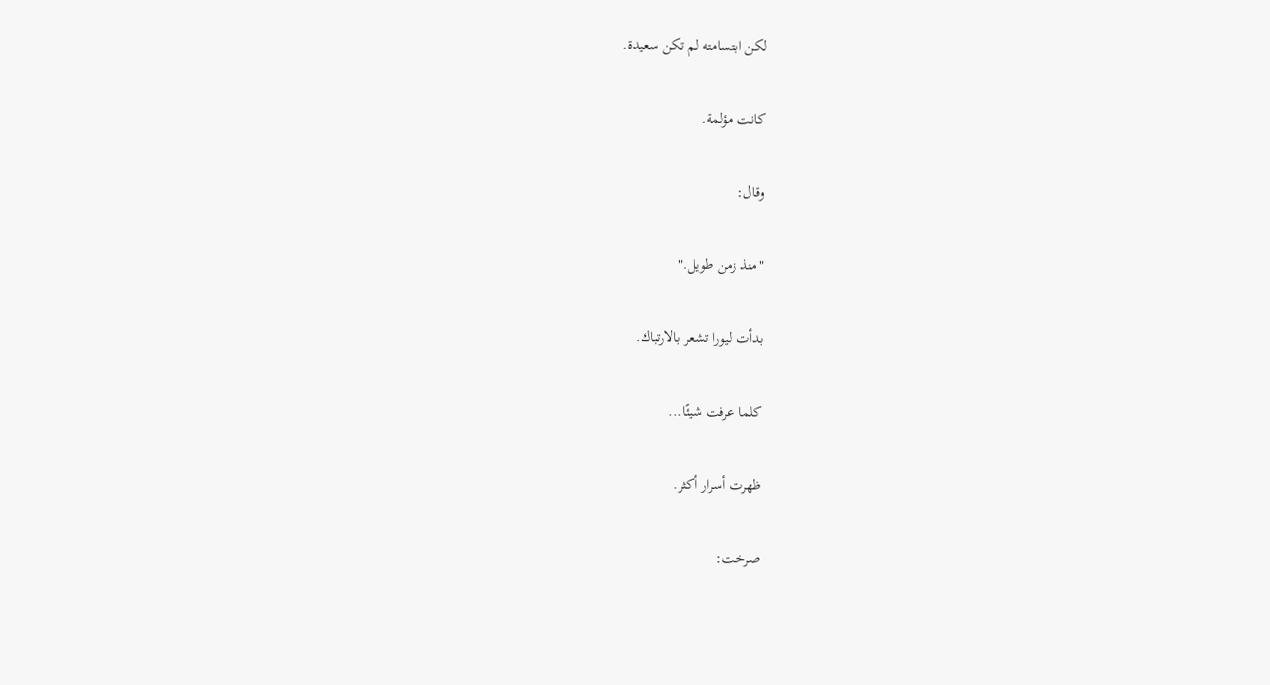لكن ابتسامته لم تكن سعيدة.

كانت مؤلمة.

وقال:

"منذ زمن طويل."

بدأت ليورا تشعر بالارتباك.

كلما عرفت شيئًا...

ظهرت أسرار أكثر.

صرخت: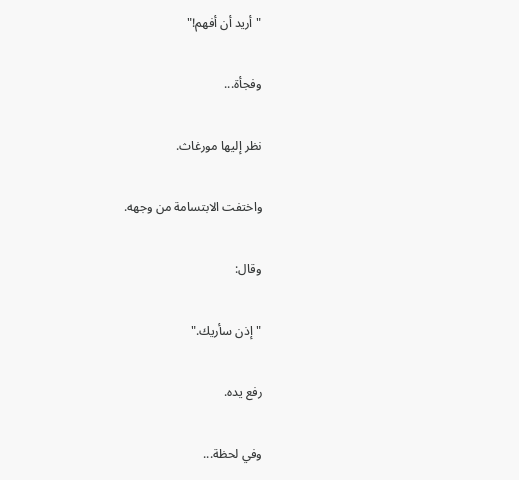"أريد أن أفهم!"

وفجأة...

نظر إليها مورغاث.

واختفت الابتسامة من وجهه.

وقال:

"إذن سأريك."

رفع يده.

وفي لحظة...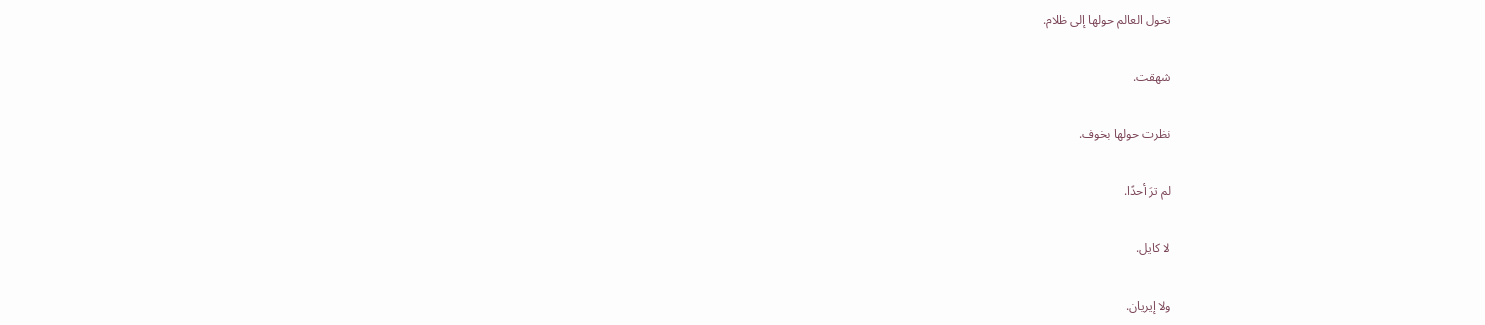تحول العالم حولها إلى ظلام.

شهقت.

نظرت حولها بخوف.

لم ترَ أحدًا.

لا كايل.

ولا إيريان.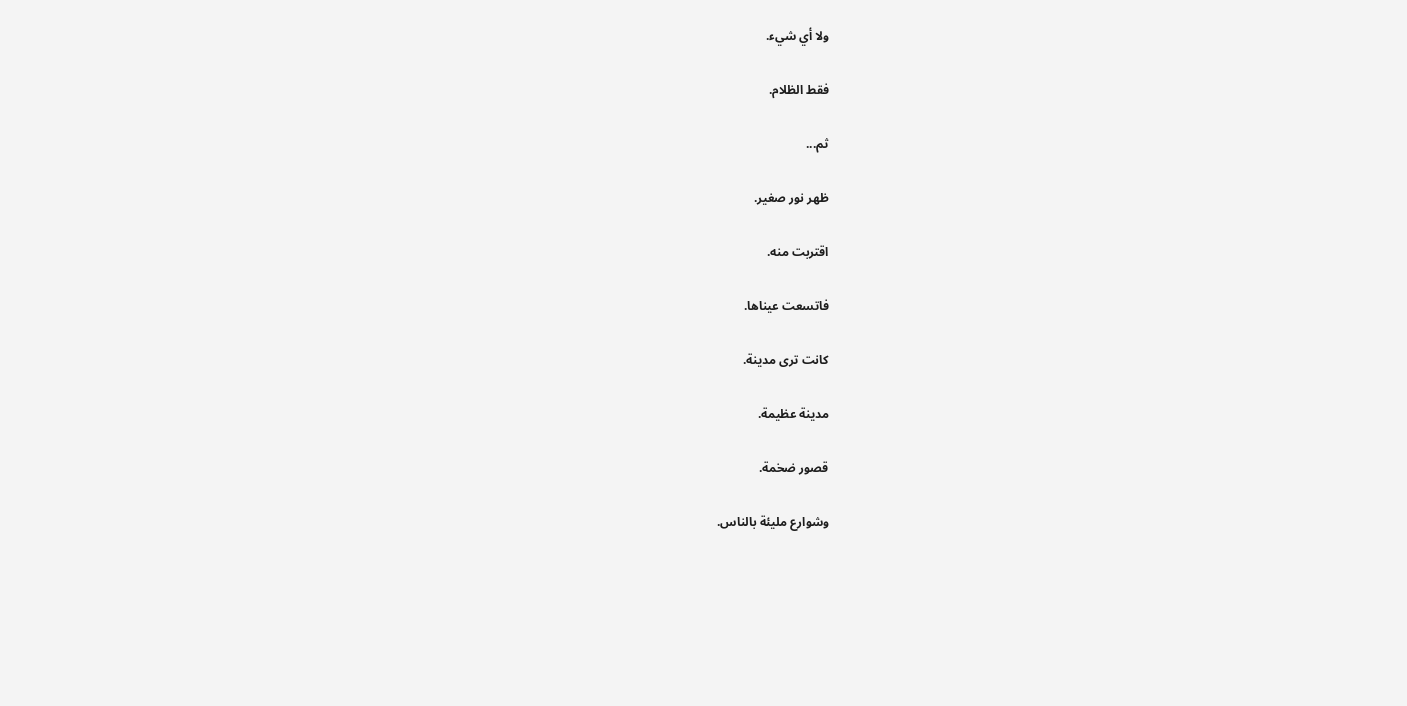ولا أي شيء.

فقط الظلام.

ثم...

ظهر نور صغير.

اقتربت منه.

فاتسعت عيناها.

كانت ترى مدينة.

مدينة عظيمة.

قصور ضخمة.

وشوارع مليئة بالناس.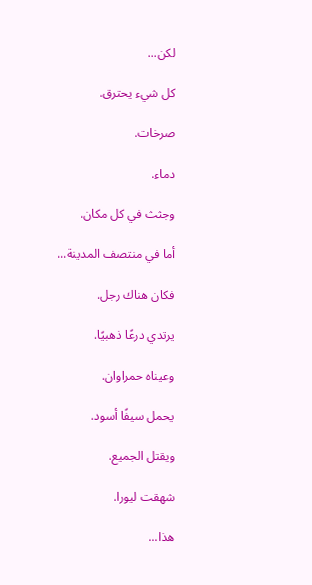لكن...

كل شيء يحترق.

صرخات.

دماء.

وجثث في كل مكان.

أما في منتصف المدينة...

فكان هناك رجل.

يرتدي درعًا ذهبيًا.

وعيناه حمراوان.

يحمل سيفًا أسود.

ويقتل الجميع.

شهقت ليورا.

هذا...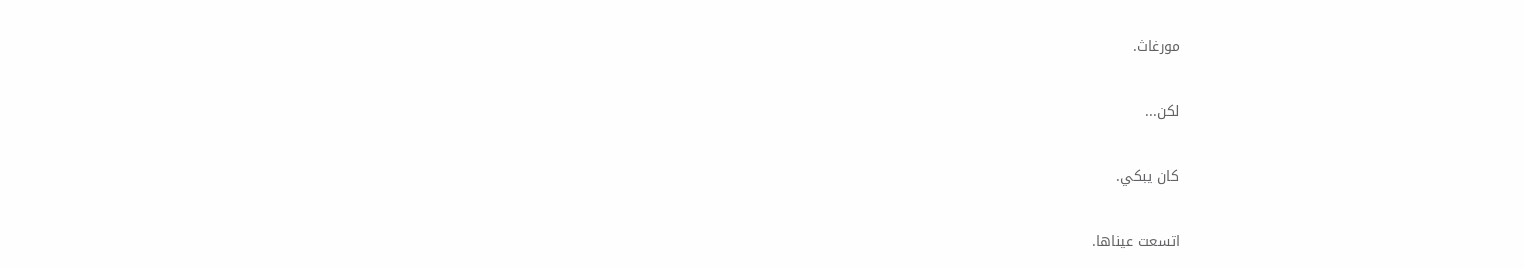مورغاث.

لكن...

كان يبكي.

اتسعت عيناها.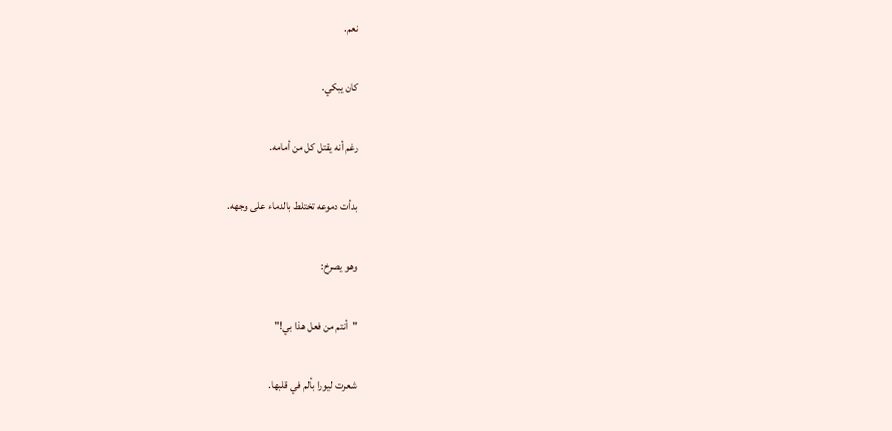نعم.

كان يبكي.

رغم أنه يقتل كل من أمامه.

بدأت دموعه تختلط بالدماء على وجهه.

وهو يصرخ:

"أنتم من فعل هذا بي!"

شعرت ليورا بألم في قلبها.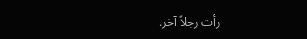رأت رجلاً آخر.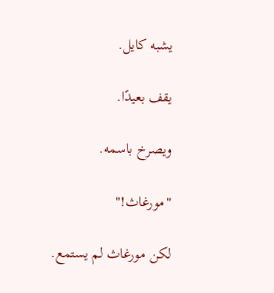يشبه كايل.

يقف بعيدًا.

ويصرخ باسمه.

"مورغاث!"

لكن مورغاث لم يستمع.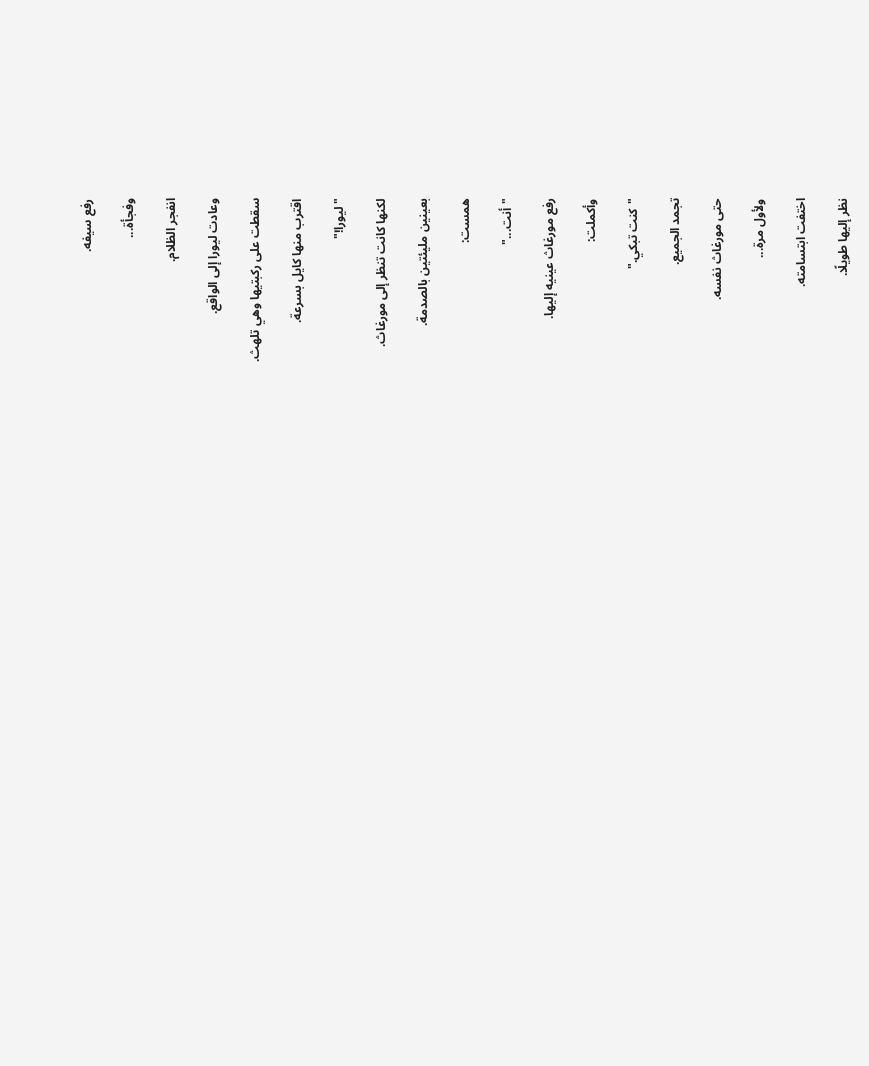رفع سيفه.

وفجأة...

انفجر الظلام.

وعادت ليورا إلى الواقع.

سقطت على ركبتيها وهي تلهث.

اقترب منها كايل بسرعة.

"ليورا!"

لكنها كانت تنظر إلى مورغاث.

بعينين مليئتين بالصدمة.

همست:

"أنت..."

رفع مورغاث عينيه إليها.

وأكملت:

"كنت تبكي."

تجمد الجميع.

حتى مورغاث نفسه.

ولأول مرة...

اختفت ابتسامته.

نظر إليها طويلًا.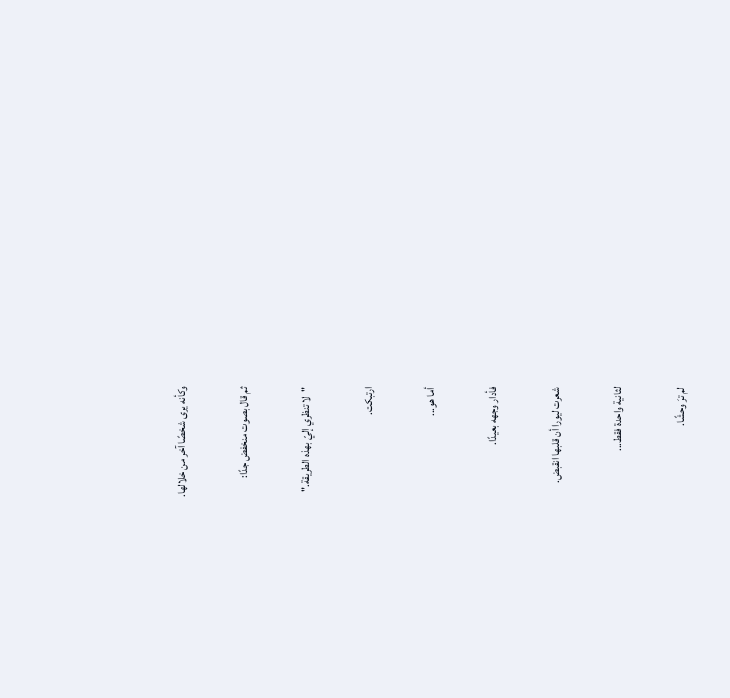وكأنه يرى شخصًا آخر من خلالها.

ثم قال بصوت منخفض جدًا:

"لا تنظري إليّ بهذه الطريقة."

ارتبكت.

أما هو...

فأدار وجهه بعيدًا.

شعرت ليورا أن قلبها انقبض.

لثانية واحدة فقط...

لم ترَ وحشًا.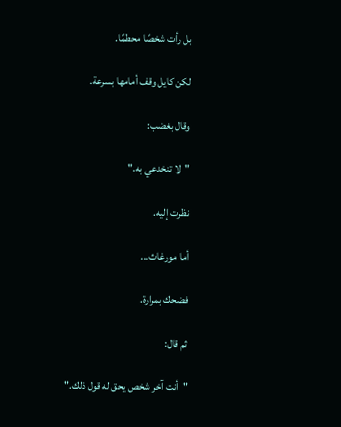بل رأت شخصًا محطمًا.

لكن كايل وقف أمامها بسرعة.

وقال بغضب:

"لا تنخدعي به."

نظرت إليه.

أما مورغاث...

فضحك بمرارة.

ثم قال:

"أنت آخر شخص يحق له قول ذلك."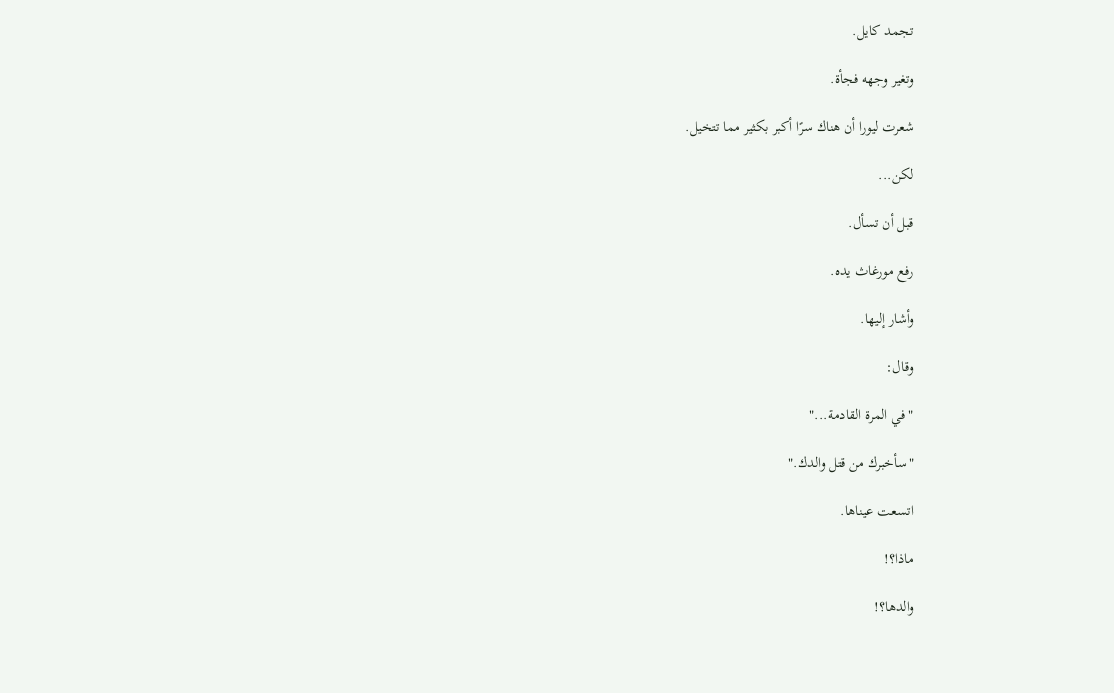تجمد كايل.

وتغير وجهه فجأة.

شعرت ليورا أن هناك سرًا أكبر بكثير مما تتخيل.

لكن...

قبل أن تسأل.

رفع مورغاث يده.

وأشار إليها.

وقال:

"في المرة القادمة..."

"سأخبرك من قتل والدك."

اتسعت عيناها.

ماذا؟!

والدها؟!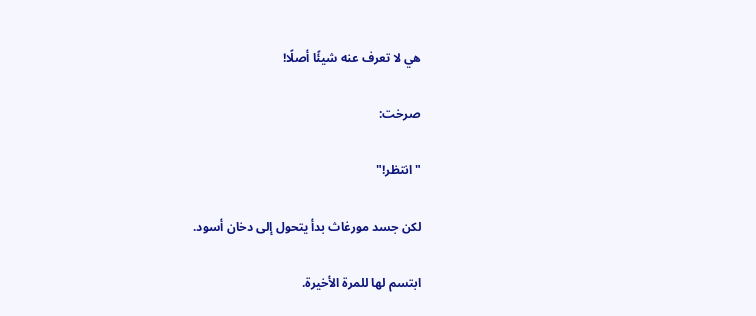هي لا تعرف عنه شيئًا أصلًا!

صرخت:

"انتظر!"

لكن جسد مورغاث بدأ يتحول إلى دخان أسود.

ابتسم لها للمرة الأخيرة.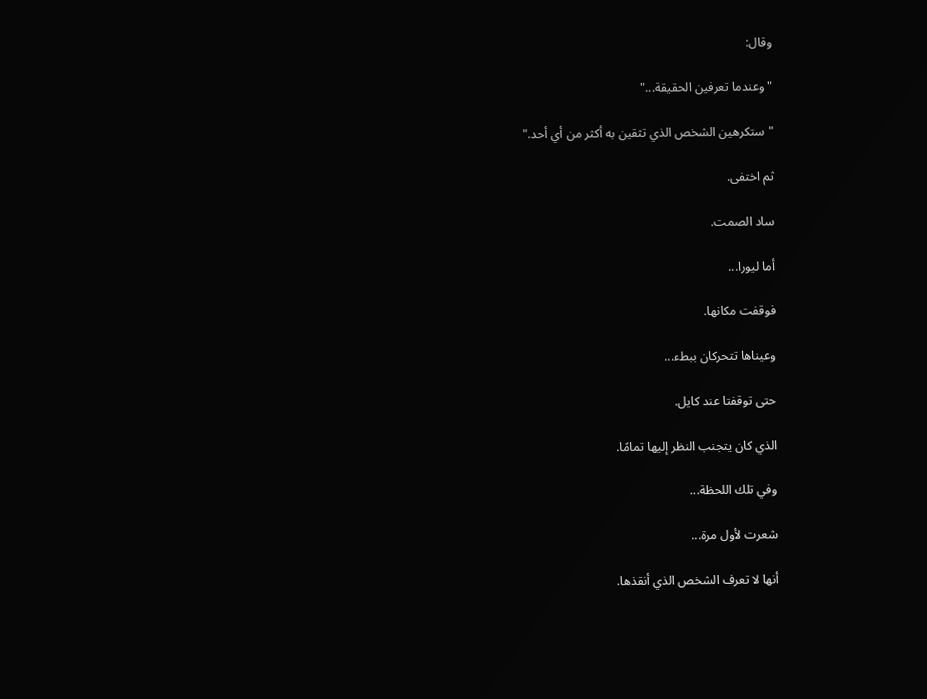وقال:

"وعندما تعرفين الحقيقة..."

"ستكرهين الشخص الذي تثقين به أكثر من أي أحد."

ثم اختفى.

ساد الصمت.

أما ليورا...

فوقفت مكانها.

وعيناها تتحركان ببطء...

حتى توقفتا عند كايل.

الذي كان يتجنب النظر إليها تمامًا.

وفي تلك اللحظة...

شعرت لأول مرة...

أنها لا تعرف الشخص الذي أنقذها.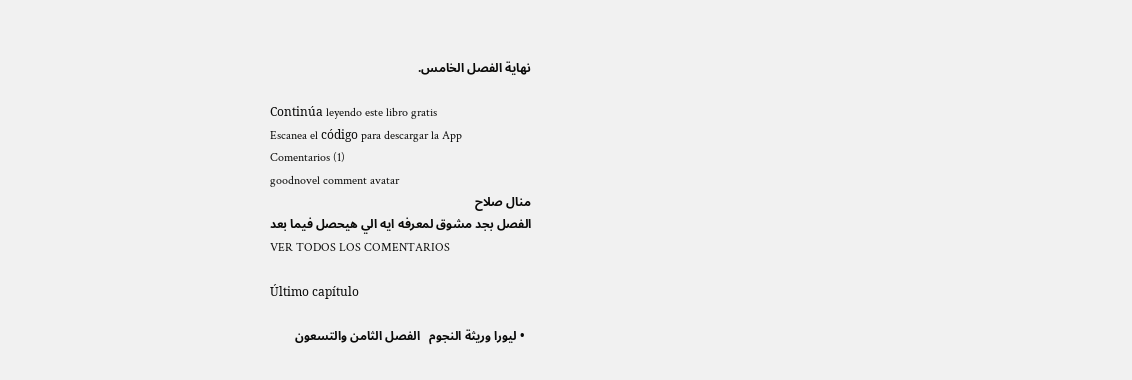نهاية الفصل الخامس.

Continúa leyendo este libro gratis
Escanea el código para descargar la App
Comentarios (1)
goodnovel comment avatar
منال صلاح
الفصل بجد مشوق لمعرفه ايه الي هيحصل فيما بعد
VER TODOS LOS COMENTARIOS

Último capítulo

  • ليورا وريثة النجوم   الفصل الثامن والتسعون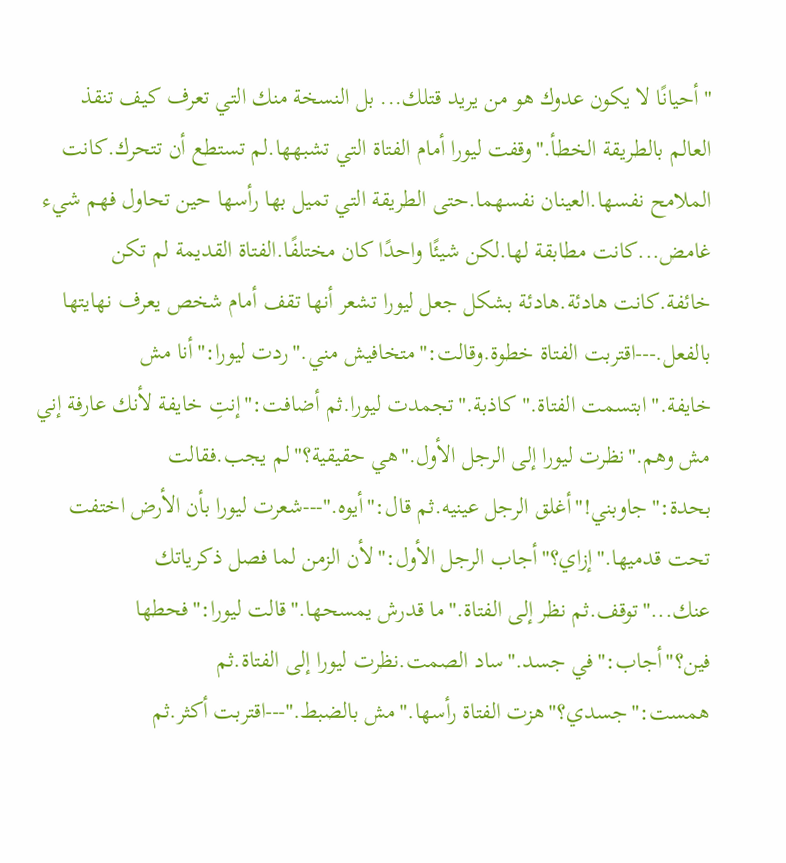"أحيانًا لا يكون عدوك هو من يريد قتلك... بل النسخة منك التي تعرف كيف تنقذ العالم بالطريقة الخطأ."وقفت ليورا أمام الفتاة التي تشبهها.لم تستطع أن تتحرك.كانت الملامح نفسها.العينان نفسهما.حتى الطريقة التي تميل بها رأسها حين تحاول فهم شيء غامض...كانت مطابقة لها.لكن شيئًا واحدًا كان مختلفًا.الفتاة القديمة لم تكن خائفة.كانت هادئة.هادئة بشكل جعل ليورا تشعر أنها تقف أمام شخص يعرف نهايتها بالفعل.---اقتربت الفتاة خطوة.وقالت:"متخافيش مني."ردت ليورا:"أنا مش خايفة."ابتسمت الفتاة."كاذبة."تجمدت ليورا.ثم أضافت:"إنتِ خايفة لأنك عارفة إني مش وهم."نظرت ليورا إلى الرجل الأول."هي حقيقية؟"لم يجب.فقالت بحدة:"جاوبني!"أغلق الرجل عينيه.ثم قال:"أيوه."---شعرت ليورا بأن الأرض اختفت تحت قدميها."إزاي؟"أجاب الرجل الأول:"لأن الزمن لما فصل ذكرياتك عنك..."توقف.ثم نظر إلى الفتاة."ما قدرش يمسحها."قالت ليورا:"فحطها فين؟"أجاب:"في جسد."ساد الصمت.نظرت ليورا إلى الفتاة.ثم همست:"جسدي؟"هزت الفتاة رأسها."مش بالضبط."---اقتربت أكثر.ثم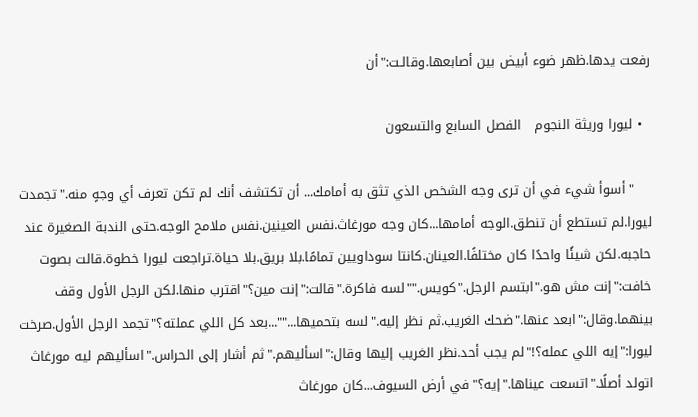رفعت يدها.ظهر ضوء أبيض بين أصابعها.وقالـت:"أن

  • ليورا وريثة النجوم   الفصل السابع والتسعون

    "أسوأ شيء في أن ترى وجه الشخص الذي تثق به أمامك... أن تكتشف أنك لم تكن تعرف أي وجهٍ منه."تجمدت ليورا.لم تستطع أن تنطق.الوجه أمامها...كان وجه مورغاث.نفس العينين.نفس ملامح الوجه.حتى الندبة الصغيرة عند حاجبه.لكن شيئًا واحدًا كان مختلفًا.العينان.كانتا سوداويين تمامًا.بلا بريق.بلا حياة.تراجعت ليورا خطوة.قالت بصوت خافت:"إنت مش هو."ابتسم الرجل."كويس.""لسه فاكرة."قالت:"إنت مين؟"اقترب منها.لكن الرجل الأول وقف بينهما.وقال:"ابعد عنها."ضحك الغريب.ثم نظر إليه."لسه بتحميها...""...بعد كل اللي عملته؟"تجمد الرجل الأول.صرخت ليورا:"إيه اللي عمله؟!"لم يجب أحد.نظر الغريب إليها وقال:"اسأليهم."ثم أشار إلى الحراس."اسأليهم ليه مورغاث اتولد أصلًا."اتسعت عيناها."إيه؟"في أرض السيوف...كان مورغاث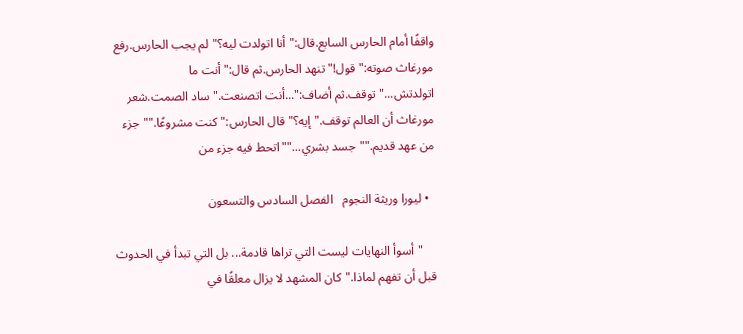واقفًا أمام الحارس السابع.قال:"أنا اتولدت ليه؟"لم يجب الحارس.رفع مورغاث صوته:"قول!"تنهد الحارس.ثم قال:"أنت ما اتولدتش..."توقف.ثم أضاف:"...أنت اتصنعت."ساد الصمت.شعر مورغاث أن العالم توقف."إيه؟"قال الحارس:"كنت مشروعًا.""جزء من عهد قديم.""جسد بشري...""اتحط فيه جزء من

  • ليورا وريثة النجوم   الفصل السادس والتسعون

    "أسوأ النهايات ليست التي تراها قادمة... بل التي تبدأ في الحدوث قبل أن تفهم لماذا."كان المشهد لا يزال معلقًا في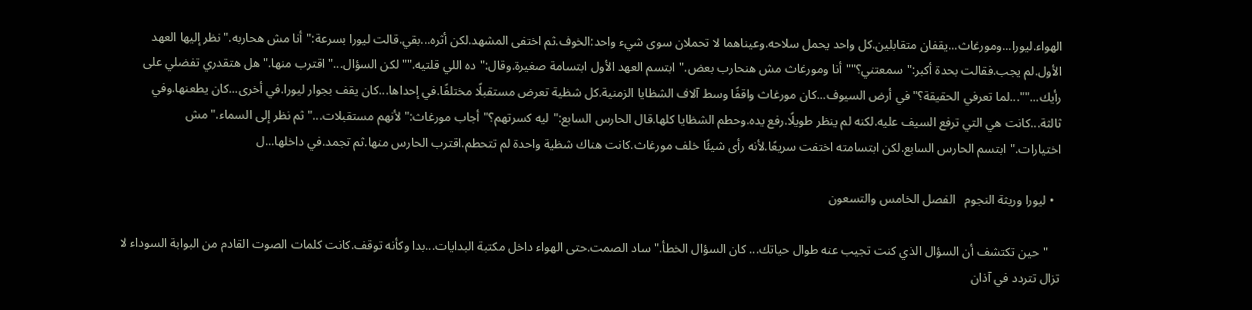الهواء.ليورا...ومورغاث...يقفان متقابلين.كل واحد يحمل سلاحه.وعيناهما لا تحملان سوى شيء واحد:الخوف.ثم اختفى المشهد.لكن أثره...بقي.قالت ليورا بسرعة:"أنا مش هحاربه."نظر إليها العهد الأول.لم يجب.فقالت بحدة أكبر:"سمعتني؟""أنا ومورغاث مش هنحارب بعض."ابتسم العهد الأول ابتسامة صغيرة.وقال:"ده اللي قلتيه.""لكن السؤال..."اقترب منها."هل هتقدري تفضلي على رأيك...""...لما تعرفي الحقيقة؟"في أرض السيوف...كان مورغاث واقفًا وسط آلاف الشظايا الزمنية.كل شظية تعرض مستقبلًا مختلفًا.في إحداها...كان يقف بجوار ليورا.في أخرى...كان يطعنها.وفي ثالثة...كانت هي التي ترفع السيف عليه.لكنه لم ينظر طويلًا.رفع يده.وحطم الشظايا كلها.قال الحارس السابع:"ليه كسرتهم؟"أجاب مورغاث:"لأنهم مستقبلات..."ثم نظر إلى السماء."مش اختيارات."ابتسم الحارس السابع.لكن ابتسامته اختفت سريعًا.لأنه رأى شيئًا خلف مورغاث.كانت هناك شظية واحدة لم تتحطم.اقترب الحارس منها.ثم تجمد.في داخلها...ل

  • ليورا وريثة النجوم   الفصل الخامس والتسعون

    "حين تكتشف أن السؤال الذي كنت تجيب عنه طوال حياتك... كان السؤال الخطأ."ساد الصمت.حتى الهواء داخل مكتبة البدايات...بدا وكأنه توقف.كانت كلمات الصوت القادم من البوابة السوداء لا تزال تتردد في آذان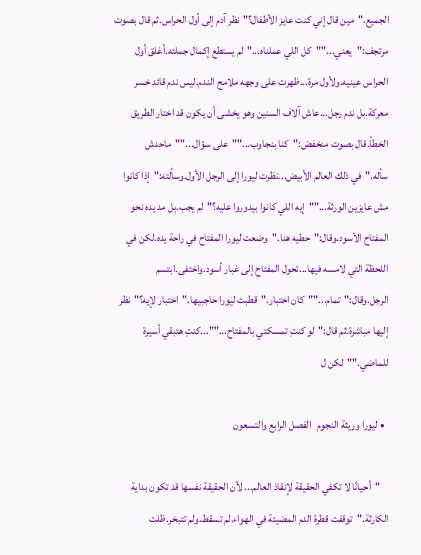الجميع."مين قال إني كنت عايز الأطفال؟"نظر آدم إلى أول الحراس.ثم قال بصوت مرتجف:"يعني...""كل اللي عملناه..."لم يستطع إكمال جملته.أغلق أول الحراس عينيه.ولأول مرة...ظهرت على وجهه ملامح الندم.ليس ندم قائد خسر معركة.بل ندم رجل...عاش آلاف السنين وهو يخشى أن يكون قد اختار الطريق الخطأ.قال بصوت منخفض:"كنا بنجاوب...""على سؤال...""ماحدش سأله."في ذلك العالم الأبيض...نظرت ليورا إلى الرجل الأول.وسألته:"إذا كانوا مش عايزين الورثة...""إيه اللي كانوا بيدوروا عليه؟"لم يجب.بل مد يده نحو المفتاح الأسود.وقال:"حطيه هنا."وضعت ليورا المفتاح في راحة يده.لكن في اللحظة التي لامسه فيها...تحول المفتاح إلى غبار أسود.واختفى.ابتسم الرجل.وقال:"تمام...""كان اختبار."قطبت ليورا حاجبيها."اختبار لإيه؟"نظر إليها مباشرة.ثم قال:"لو كنتِ تمسكتي بالمفتاح...""...كنتِ هتبقي أسيرة للماضي.""لكن ل

  • ليورا وريثة النجوم   الفصل الرابع والتسعون

    "أحيانًا لا تكفي الحقيقة لإنقاذ العالم... لأن الحقيقة نفسها قد تكون بداية الكارثة."توقفت قطرة الدم المضيئة في الهواء.لم تسقط.ولم تتبخر.ظلت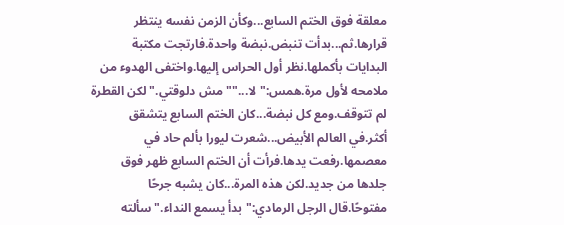معلقة فوق الختم السابع...وكأن الزمن نفسه ينتظر قرارها.ثم...بدأت تنبض.نبضة واحدة.فارتجت مكتبة البدايات بأكملها.نظر أول الحراس إليها.واختفى الهدوء من ملامحه لأول مرة.همس:"لا...""مش دلوقتي."لكن القطرة لم تتوقف.ومع كل نبضة...كان الختم السابع يتشقق أكثر.في العالم الأبيض...شعرت ليورا بألم حاد في معصمها.رفعت يدها.فرأت أن الختم السابع ظهر فوق جلدها من جديد.لكن هذه المرة...كان يشبه جرحًا مفتوحًا.قال الرجل الرمادي:"بدأ يسمع النداء."سألته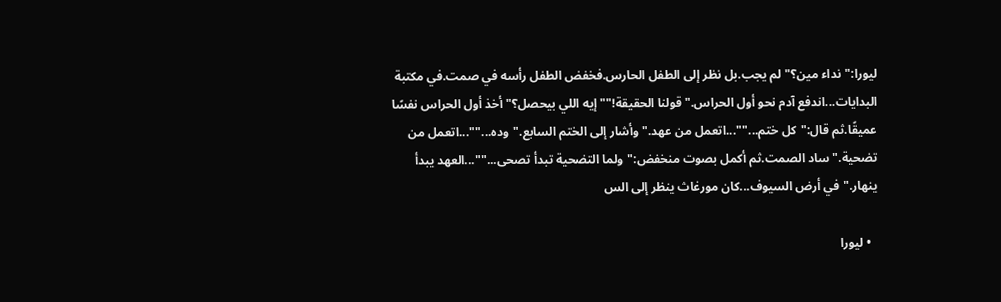ليورا:"نداء مين؟"لم يجب.بل نظر إلى الطفل الحارس.فخفض الطفل رأسه في صمت.في مكتبة البدايات...اندفع آدم نحو أول الحراس."قولنا الحقيقة!""إيه اللي بيحصل؟"أخذ أول الحراس نفسًا عميقًا.ثم قال:"كل ختم...""...اتعمل من عهد."وأشار إلى الختم السابع."وده...""...اتعمل من تضحية."ساد الصمت.ثم أكمل بصوت منخفض:"ولما التضحية تبدأ تصحى...""...العهد يبدأ ينهار."في أرض السيوف...كان مورغاث ينظر إلى الس

  • ليورا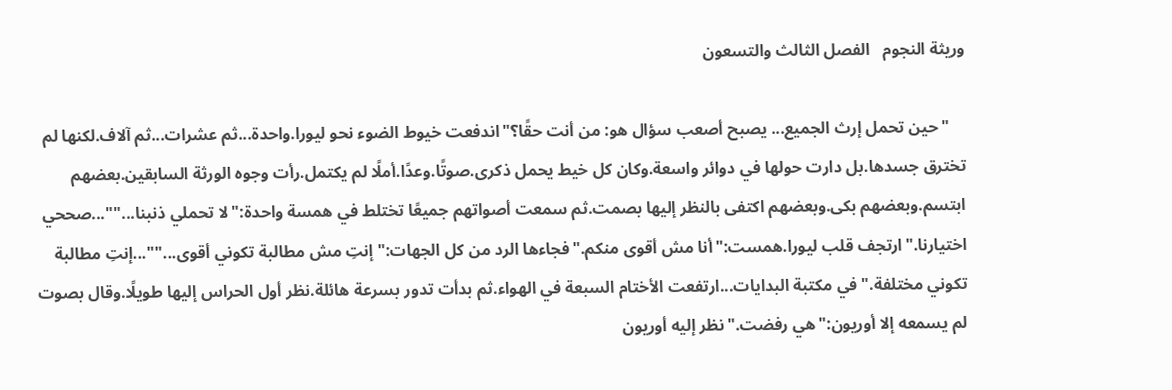وريثة النجوم   الفصل الثالث والتسعون

    "حين تحمل إرث الجميع... يصبح أصعب سؤال هو: من أنت حقًا؟"اندفعت خيوط الضوء نحو ليورا.واحدة...ثم عشرات...ثم آلاف.لكنها لم تخترق جسدها.بل دارت حولها في دوائر واسعة.وكان كل خيط يحمل ذكرى.صوتًا.وعدًا.أملًا لم يكتمل.رأت وجوه الورثة السابقين.بعضهم ابتسم.وبعضهم بكى.وبعضهم اكتفى بالنظر إليها بصمت.ثم سمعت أصواتهم جميعًا تختلط في همسة واحدة:"لا تحملي ذنبنا...""...صححي اختيارنا."ارتجف قلب ليورا.همست:"أنا مش أقوى منكم."فجاءها الرد من كل الجهات:"إنتِ مش مطالبة تكوني أقوى...""...إنتِ مطالبة تكوني مختلفة."في مكتبة البدايات...ارتفعت الأختام السبعة في الهواء.ثم بدأت تدور بسرعة هائلة.نظر أول الحراس إليها طويلًا.وقال بصوت لم يسمعه إلا أوريون:"هي رفضت."نظر إليه أوريون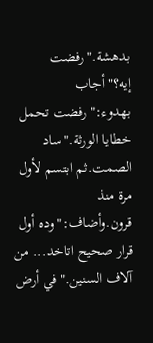بدهشة."رفضت إيه؟"أجاب بهدوء:"رفضت تحمل خطايا الورثة."ساد الصمت.ثم ابتسم لأول مرة منذ قرون.وأضاف:"وده أول قرار صحيح اتاخد... من آلاف السنين."في أرض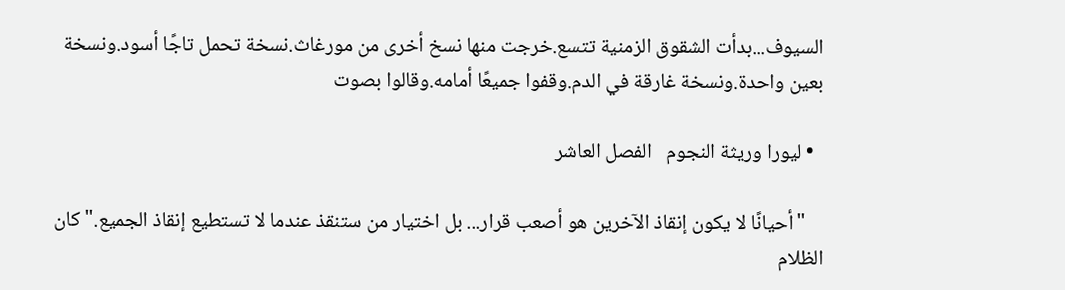السيوف...بدأت الشقوق الزمنية تتسع.خرجت منها نسخ أخرى من مورغاث.نسخة تحمل تاجًا أسود.ونسخة بعين واحدة.ونسخة غارقة في الدم.وقفوا جميعًا أمامه.وقالوا بصوت

  • ليورا وريثة النجوم   الفصل العاشر

    "أحيانًا لا يكون إنقاذ الآخرين هو أصعب قرار... بل اختيار من ستنقذ عندما لا تستطيع إنقاذ الجميع."كان الظلام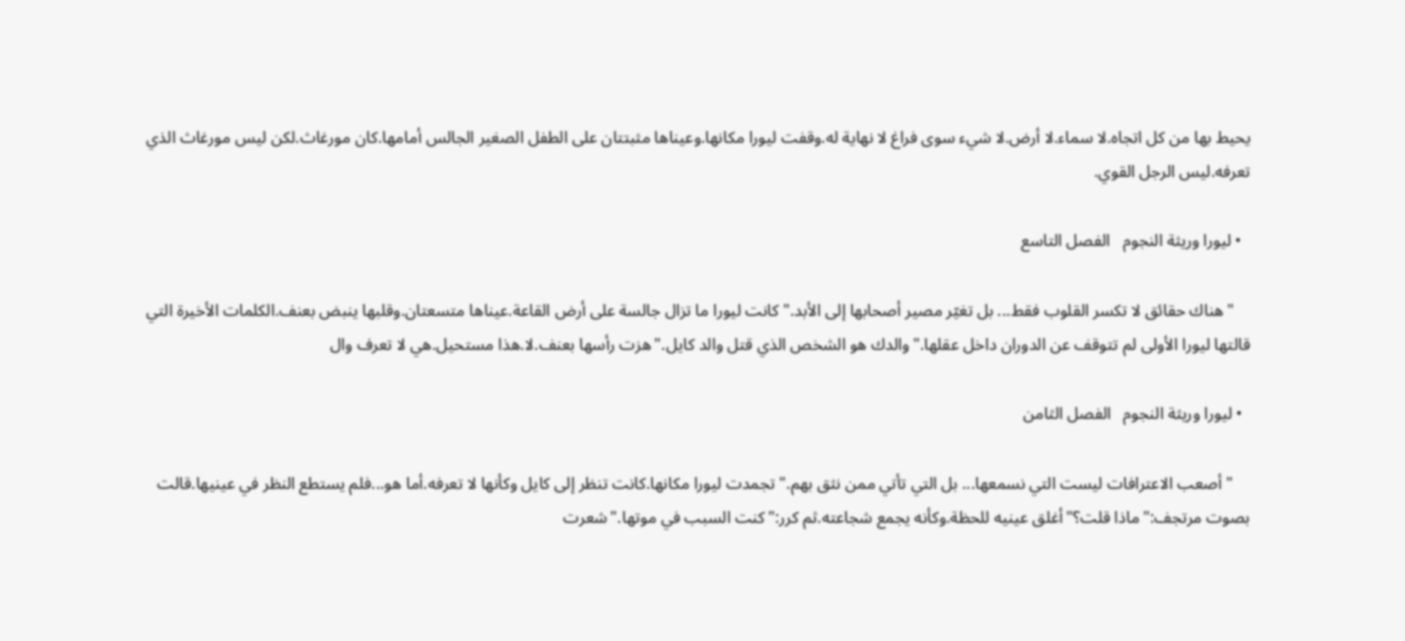يحيط بها من كل اتجاه.لا سماء.لا أرض.لا شيء سوى فراغ لا نهاية له.وقفت ليورا مكانها.وعيناها مثبتتان على الطفل الصغير الجالس أمامها.كان مورغاث.لكن ليس مورغاث الذي تعرفه.ليس الرجل القوي.

  • ليورا وريثة النجوم   الفصل التاسع

    "هناك حقائق لا تكسر القلوب فقط... بل تغيّر مصير أصحابها إلى الأبد."كانت ليورا ما تزال جالسة على أرض القاعة.عيناها متسعتان.وقلبها ينبض بعنف.الكلمات الأخيرة التي قالتها ليورا الأولى لم تتوقف عن الدوران داخل عقلها."والدك هو الشخص الذي قتل والد كايل."هزت رأسها بعنف.لا.هذا مستحيل.هي لا تعرف وال

  • ليورا وريثة النجوم   الفصل الثامن

    "أصعب الاعترافات ليست التي نسمعها... بل التي تأتي ممن نثق بهم."تجمدت ليورا مكانها.كانت تنظر إلى كايل وكأنها لا تعرفه.أما هو...فلم يستطع النظر في عينيها.قالت بصوت مرتجف:"ماذا قلت؟"أغلق عينيه للحظة.وكأنه يجمع شجاعته.ثم كرر:"كنت السبب في موتها."شعرت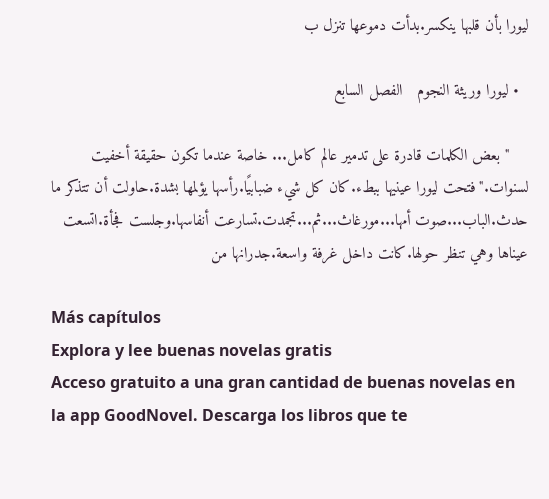ليورا بأن قلبها ينكسر.بدأت دموعها تنزل ب

  • ليورا وريثة النجوم   الفصل السابع

    "بعض الكلمات قادرة على تدمير عالم كامل... خاصة عندما تكون حقيقة أخفيت لسنوات."فتحت ليورا عينيها ببطء.كان كل شيء ضبابيًا.رأسها يؤلمها بشدة.حاولت أن تتذكر ما حدث.الباب...صوت أمها...مورغاث...ثم...تجمدت.تسارعت أنفاسها.وجلست فجأة.اتسعت عيناها وهي تنظر حولها.كانت داخل غرفة واسعة.جدرانها من

Más capítulos
Explora y lee buenas novelas gratis
Acceso gratuito a una gran cantidad de buenas novelas en la app GoodNovel. Descarga los libros que te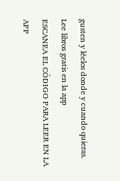gusten y léelos donde y cuando quieras.
Lee libros gratis en la app
ESCANEA EL CÓDIGO PARA LEER EN LA APP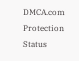DMCA.com Protection Status